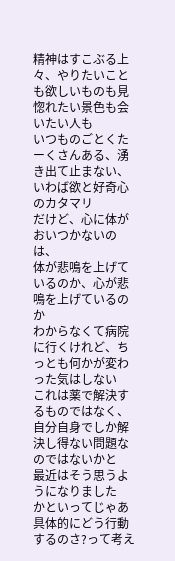精神はすこぶる上々、やりたいことも欲しいものも見惚れたい景色も会いたい人も
いつものごとくたーくさんある、湧き出て止まない、いわば欲と好奇心のカタマリ
だけど、心に体がおいつかないのは、
体が悲鳴を上げているのか、心が悲鳴を上げているのか
わからなくて病院に行くけれど、ちっとも何かが変わった気はしない
これは薬で解決するものではなく、自分自身でしか解決し得ない問題なのではないかと
最近はそう思うようになりました
かといってじゃあ具体的にどう行動するのさ?って考え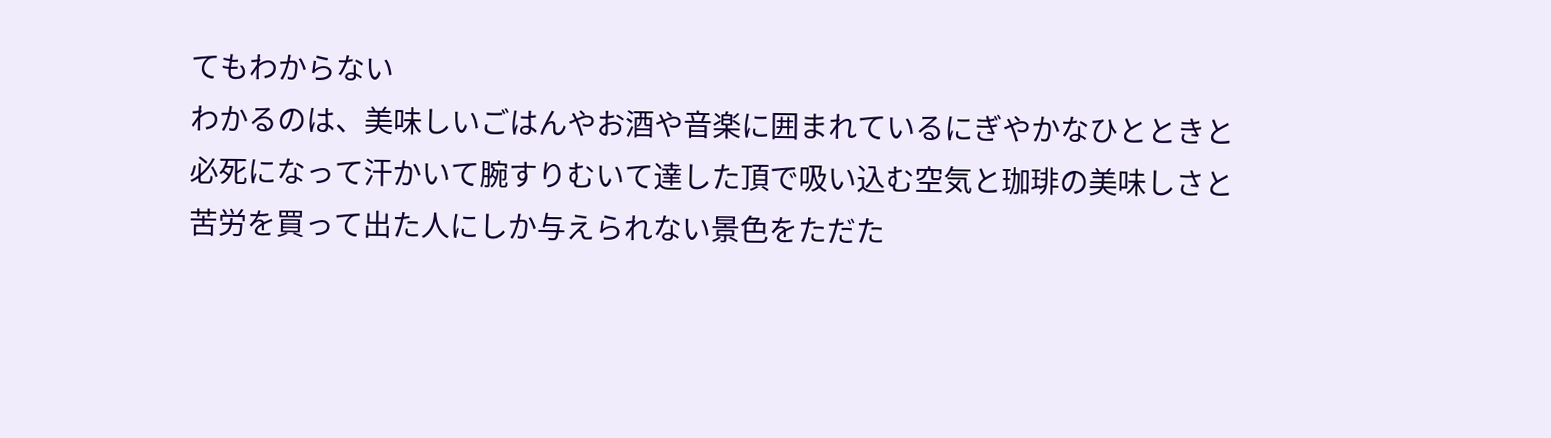てもわからない
わかるのは、美味しいごはんやお酒や音楽に囲まれているにぎやかなひとときと
必死になって汗かいて腕すりむいて達した頂で吸い込む空気と珈琲の美味しさと
苦労を買って出た人にしか与えられない景色をただた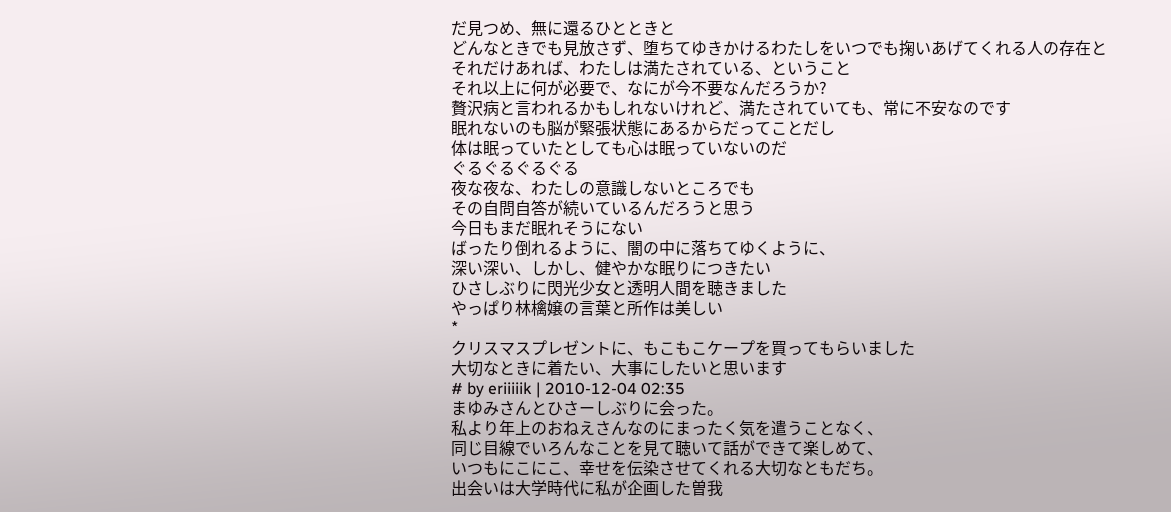だ見つめ、無に還るひとときと
どんなときでも見放さず、堕ちてゆきかけるわたしをいつでも掬いあげてくれる人の存在と
それだけあれば、わたしは満たされている、ということ
それ以上に何が必要で、なにが今不要なんだろうか?
贅沢病と言われるかもしれないけれど、満たされていても、常に不安なのです
眠れないのも脳が緊張状態にあるからだってことだし
体は眠っていたとしても心は眠っていないのだ
ぐるぐるぐるぐる
夜な夜な、わたしの意識しないところでも
その自問自答が続いているんだろうと思う
今日もまだ眠れそうにない
ばったり倒れるように、闇の中に落ちてゆくように、
深い深い、しかし、健やかな眠りにつきたい
ひさしぶりに閃光少女と透明人間を聴きました
やっぱり林檎嬢の言葉と所作は美しい
*
クリスマスプレゼントに、もこもこケープを買ってもらいました
大切なときに着たい、大事にしたいと思います
# by eriiiiik | 2010-12-04 02:35
まゆみさんとひさーしぶりに会った。
私より年上のおねえさんなのにまったく気を遣うことなく、
同じ目線でいろんなことを見て聴いて話ができて楽しめて、
いつもにこにこ、幸せを伝染させてくれる大切なともだち。
出会いは大学時代に私が企画した曽我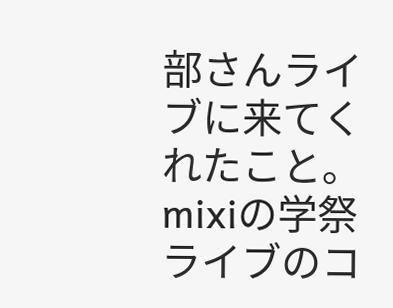部さんライブに来てくれたこと。
mixiの学祭ライブのコ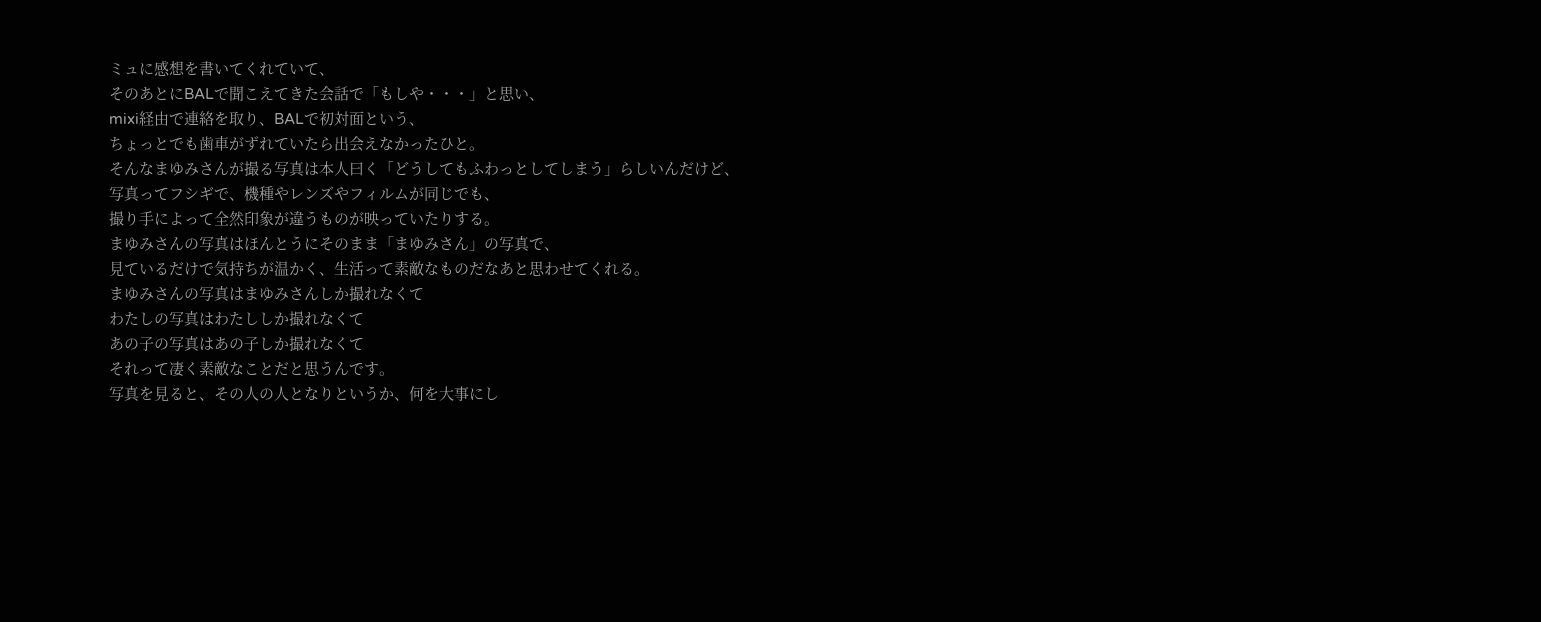ミュに感想を書いてくれていて、
そのあとにBALで聞こえてきた会話で「もしや・・・」と思い、
mixi経由で連絡を取り、BALで初対面という、
ちょっとでも歯車がずれていたら出会えなかったひと。
そんなまゆみさんが撮る写真は本人曰く「どうしてもふわっとしてしまう」らしいんだけど、
写真ってフシギで、機種やレンズやフィルムが同じでも、
撮り手によって全然印象が違うものが映っていたりする。
まゆみさんの写真はほんとうにそのまま「まゆみさん」の写真で、
見ているだけで気持ちが温かく、生活って素敵なものだなあと思わせてくれる。
まゆみさんの写真はまゆみさんしか撮れなくて
わたしの写真はわたししか撮れなくて
あの子の写真はあの子しか撮れなくて
それって凄く素敵なことだと思うんです。
写真を見ると、その人の人となりというか、何を大事にし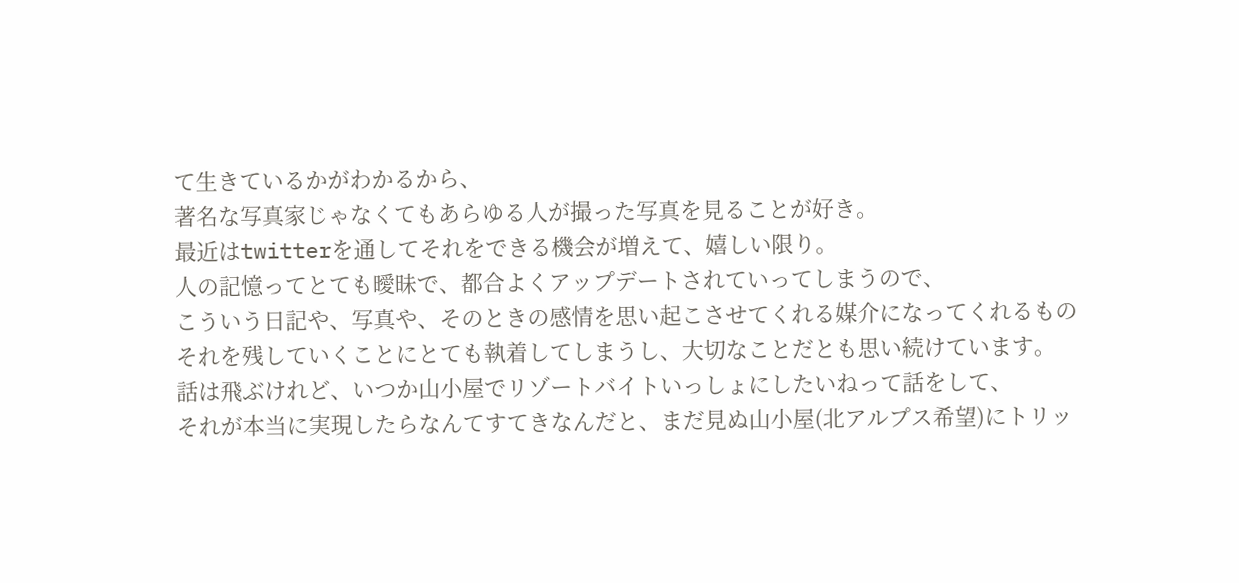て生きているかがわかるから、
著名な写真家じゃなくてもあらゆる人が撮った写真を見ることが好き。
最近はtwitterを通してそれをできる機会が増えて、嬉しい限り。
人の記憶ってとても曖昧で、都合よくアップデートされていってしまうので、
こういう日記や、写真や、そのときの感情を思い起こさせてくれる媒介になってくれるもの
それを残していくことにとても執着してしまうし、大切なことだとも思い続けています。
話は飛ぶけれど、いつか山小屋でリゾートバイトいっしょにしたいねって話をして、
それが本当に実現したらなんてすてきなんだと、まだ見ぬ山小屋(北アルプス希望)にトリッ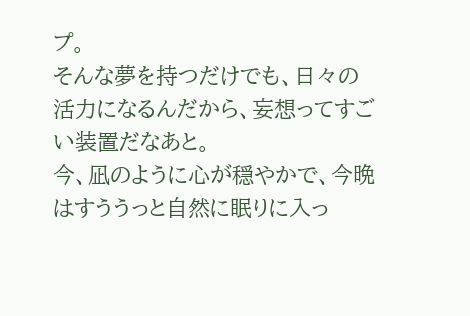プ。
そんな夢を持つだけでも、日々の活力になるんだから、妄想ってすごい装置だなあと。
今、凪のように心が穏やかで、今晩はすううっと自然に眠りに入っ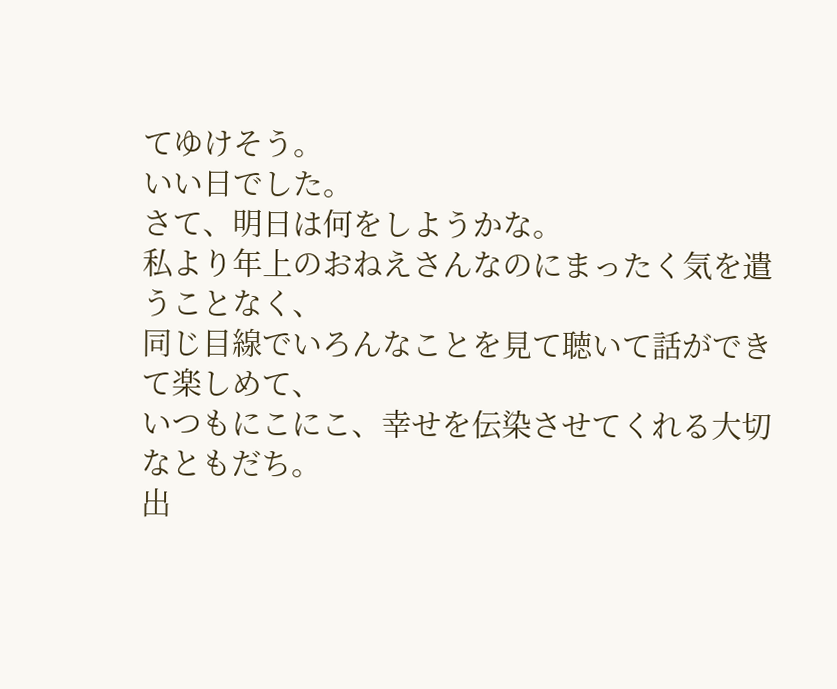てゆけそう。
いい日でした。
さて、明日は何をしようかな。
私より年上のおねえさんなのにまったく気を遣うことなく、
同じ目線でいろんなことを見て聴いて話ができて楽しめて、
いつもにこにこ、幸せを伝染させてくれる大切なともだち。
出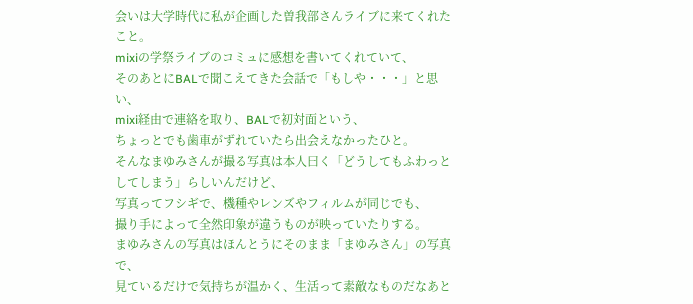会いは大学時代に私が企画した曽我部さんライブに来てくれたこと。
mixiの学祭ライブのコミュに感想を書いてくれていて、
そのあとにBALで聞こえてきた会話で「もしや・・・」と思い、
mixi経由で連絡を取り、BALで初対面という、
ちょっとでも歯車がずれていたら出会えなかったひと。
そんなまゆみさんが撮る写真は本人曰く「どうしてもふわっとしてしまう」らしいんだけど、
写真ってフシギで、機種やレンズやフィルムが同じでも、
撮り手によって全然印象が違うものが映っていたりする。
まゆみさんの写真はほんとうにそのまま「まゆみさん」の写真で、
見ているだけで気持ちが温かく、生活って素敵なものだなあと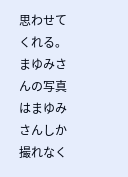思わせてくれる。
まゆみさんの写真はまゆみさんしか撮れなく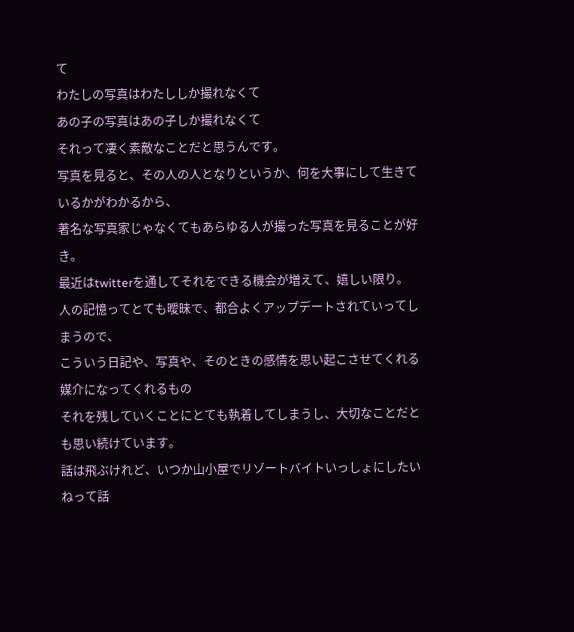て
わたしの写真はわたししか撮れなくて
あの子の写真はあの子しか撮れなくて
それって凄く素敵なことだと思うんです。
写真を見ると、その人の人となりというか、何を大事にして生きているかがわかるから、
著名な写真家じゃなくてもあらゆる人が撮った写真を見ることが好き。
最近はtwitterを通してそれをできる機会が増えて、嬉しい限り。
人の記憶ってとても曖昧で、都合よくアップデートされていってしまうので、
こういう日記や、写真や、そのときの感情を思い起こさせてくれる媒介になってくれるもの
それを残していくことにとても執着してしまうし、大切なことだとも思い続けています。
話は飛ぶけれど、いつか山小屋でリゾートバイトいっしょにしたいねって話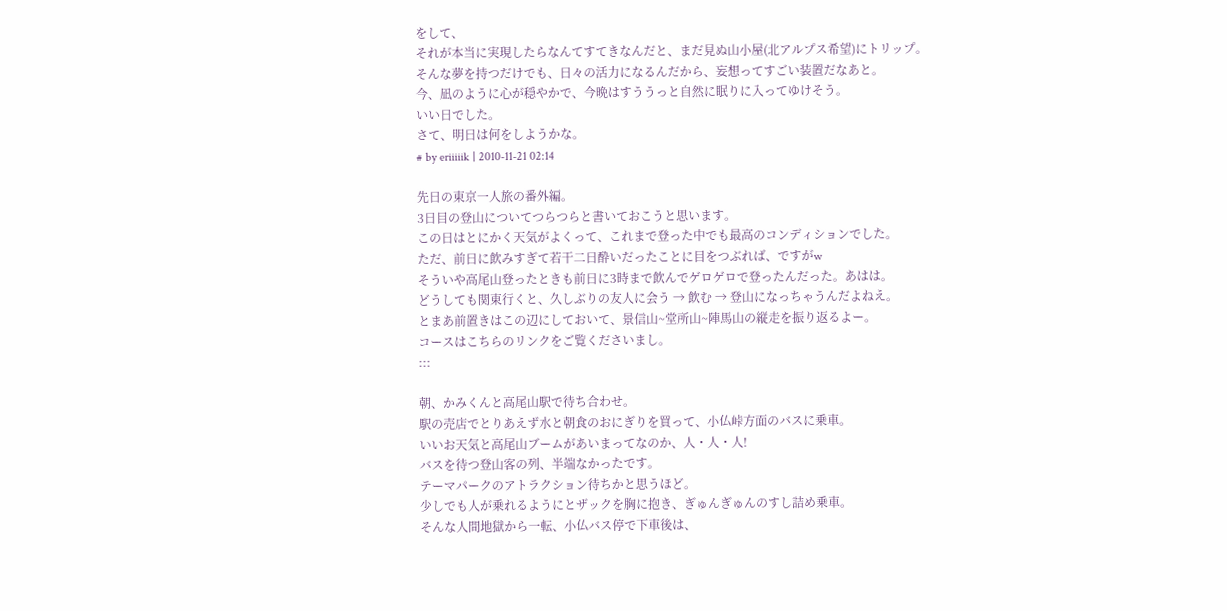をして、
それが本当に実現したらなんてすてきなんだと、まだ見ぬ山小屋(北アルプス希望)にトリップ。
そんな夢を持つだけでも、日々の活力になるんだから、妄想ってすごい装置だなあと。
今、凪のように心が穏やかで、今晩はすううっと自然に眠りに入ってゆけそう。
いい日でした。
さて、明日は何をしようかな。
# by eriiiiik | 2010-11-21 02:14

先日の東京一人旅の番外編。
3日目の登山についてつらつらと書いておこうと思います。
この日はとにかく天気がよくって、これまで登った中でも最高のコンディションでした。
ただ、前日に飲みすぎて若干二日酔いだったことに目をつぶれば、ですがw
そういや高尾山登ったときも前日に3時まで飲んでゲロゲロで登ったんだった。あはは。
どうしても関東行くと、久しぶりの友人に会う → 飲む → 登山になっちゃうんだよねえ。
とまあ前置きはこの辺にしておいて、景信山~堂所山~陣馬山の縦走を振り返るよー。
コースはこちらのリンクをご覧くださいまし。
:::

朝、かみくんと高尾山駅で待ち合わせ。
駅の売店でとりあえず水と朝食のおにぎりを買って、小仏峠方面のバスに乗車。
いいお天気と高尾山ブームがあいまってなのか、人・人・人!
バスを待つ登山客の列、半端なかったです。
テーマパークのアトラクション待ちかと思うほど。
少しでも人が乗れるようにとザックを胸に抱き、ぎゅんぎゅんのすし詰め乗車。
そんな人間地獄から一転、小仏バス停で下車後は、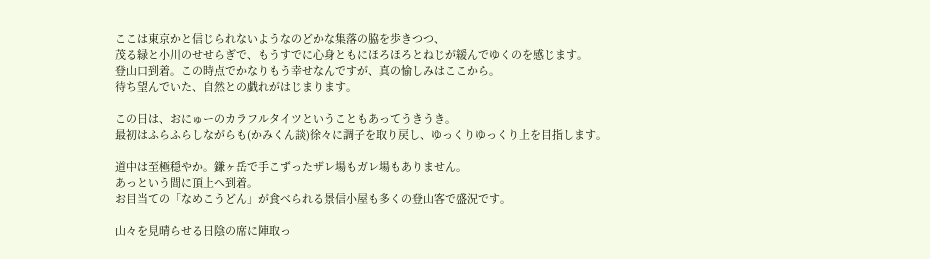ここは東京かと信じられないようなのどかな集落の脇を歩きつつ、
茂る緑と小川のせせらぎで、もうすでに心身ともにほろほろとねじが緩んでゆくのを感じます。
登山口到着。この時点でかなりもう幸せなんですが、真の愉しみはここから。
待ち望んでいた、自然との戯れがはじまります。

この日は、おにゅーのカラフルタイツということもあってうきうき。
最初はふらふらしながらも(かみくん談)徐々に調子を取り戻し、ゆっくりゆっくり上を目指します。

道中は至極穏やか。鎌ヶ岳で手こずったザレ場もガレ場もありません。
あっという間に頂上へ到着。
お目当ての「なめこうどん」が食べられる景信小屋も多くの登山客で盛況です。

山々を見晴らせる日陰の席に陣取っ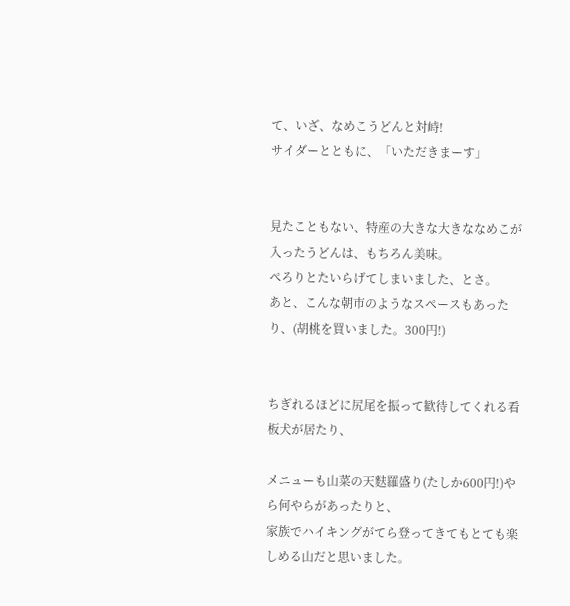て、いざ、なめこうどんと対峙!
サイダーとともに、「いただきまーす」


見たこともない、特産の大きな大きななめこが入ったうどんは、もちろん美味。
ぺろりとたいらげてしまいました、とさ。
あと、こんな朝市のようなスペースもあったり、(胡桃を買いました。300円!)


ちぎれるほどに尻尾を振って歓待してくれる看板犬が居たり、

メニューも山菜の天麩羅盛り(たしか600円!)やら何やらがあったりと、
家族でハイキングがてら登ってきてもとても楽しめる山だと思いました。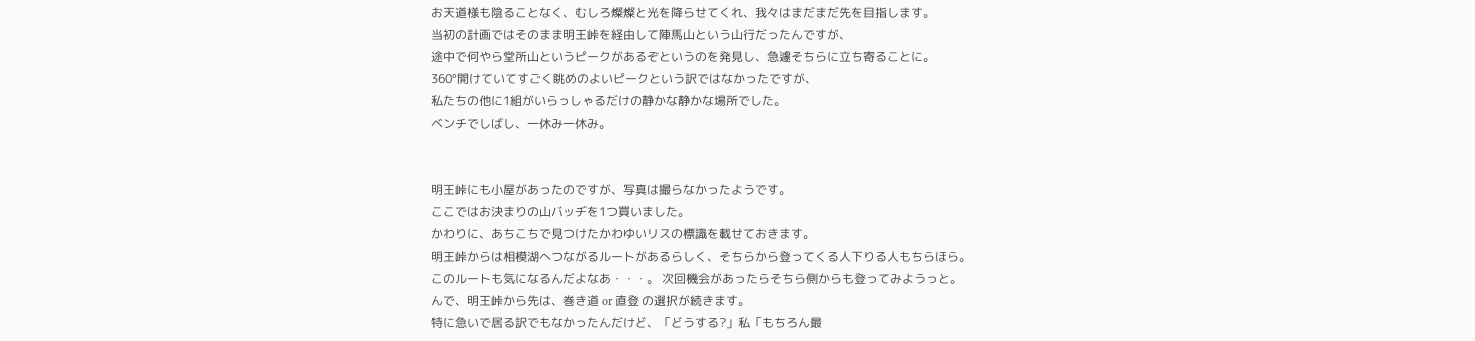お天道様も陰ることなく、むしろ燦燦と光を降らせてくれ、我々はまだまだ先を目指します。
当初の計画ではそのまま明王峠を経由して陣馬山という山行だったんですが、
途中で何やら堂所山というピークがあるぞというのを発見し、急遽そちらに立ち寄ることに。
360°開けていてすごく眺めのよいピークという訳ではなかったですが、
私たちの他に1組がいらっしゃるだけの静かな静かな場所でした。
ベンチでしばし、一休み一休み。


明王峠にも小屋があったのですが、写真は撮らなかったようです。
ここではお決まりの山バッヂを1つ買いました。
かわりに、あちこちで見つけたかわゆいリスの標識を載せておきます。
明王峠からは相模湖へつながるルートがあるらしく、そちらから登ってくる人下りる人もちらほら。
このルートも気になるんだよなあ・・・。 次回機会があったらそちら側からも登ってみようっと。
んで、明王峠から先は、巻き道 or 直登 の選択が続きます。
特に急いで居る訳でもなかったんだけど、「どうする?」私「もちろん最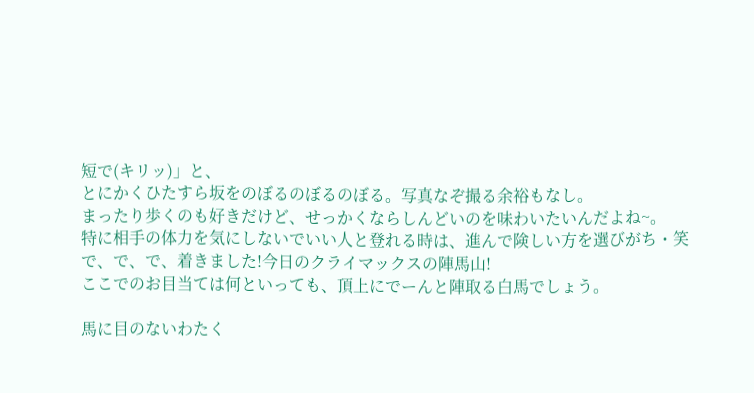短で(キリッ)」と、
とにかくひたすら坂をのぼるのぼるのぼる。写真なぞ撮る余裕もなし。
まったり歩くのも好きだけど、せっかくならしんどいのを味わいたいんだよね~。
特に相手の体力を気にしないでいい人と登れる時は、進んで険しい方を選びがち・笑
で、で、で、着きました!今日のクライマックスの陣馬山!
ここでのお目当ては何といっても、頂上にでーんと陣取る白馬でしょう。

馬に目のないわたく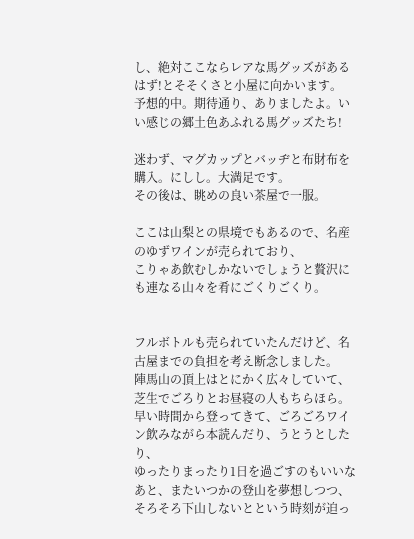し、絶対ここならレアな馬グッズがあるはず!とそそくさと小屋に向かいます。
予想的中。期待通り、ありましたよ。いい感じの郷土色あふれる馬グッズたち!

迷わず、マグカップとバッヂと布財布を購入。にしし。大満足です。
その後は、眺めの良い茶屋で一服。

ここは山梨との県境でもあるので、名産のゆずワインが売られており、
こりゃあ飲むしかないでしょうと贅沢にも連なる山々を肴にごくりごくり。


フルボトルも売られていたんだけど、名古屋までの負担を考え断念しました。
陣馬山の頂上はとにかく広々していて、芝生でごろりとお昼寝の人もちらほら。
早い時間から登ってきて、ごろごろワイン飲みながら本読んだり、うとうとしたり、
ゆったりまったり1日を過ごすのもいいなあと、またいつかの登山を夢想しつつ、
そろそろ下山しないとという時刻が迫っ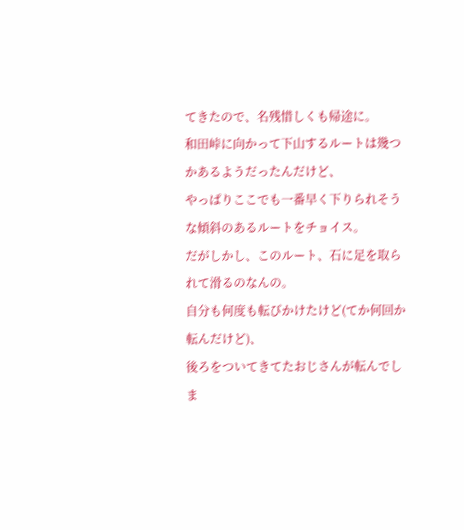てきたので、名残惜しくも帰途に。
和田峠に向かって下山するルートは幾つかあるようだったんだけど、
やっぱりここでも一番早く下りられそうな傾斜のあるルートをチョイス。
だがしかし、このルート、石に足を取られて滑るのなんの。
自分も何度も転びかけたけど(てか何回か転んだけど)、
後ろをついてきてたおじさんが転んでしま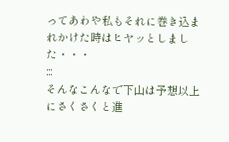ってあわや私もそれに巻き込まれかけた時はヒヤッとしました・・・
:::
そんなこんなで下山は予想以上にさくさくと進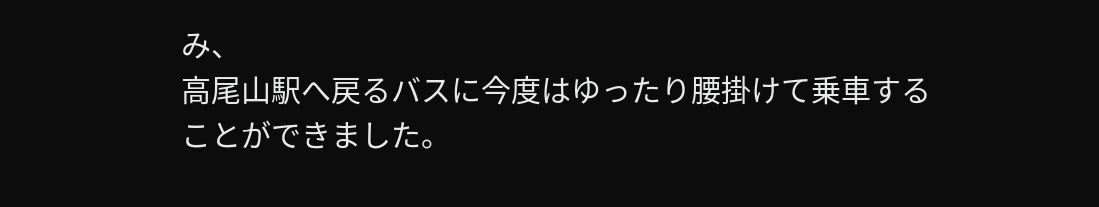み、
高尾山駅へ戻るバスに今度はゆったり腰掛けて乗車することができました。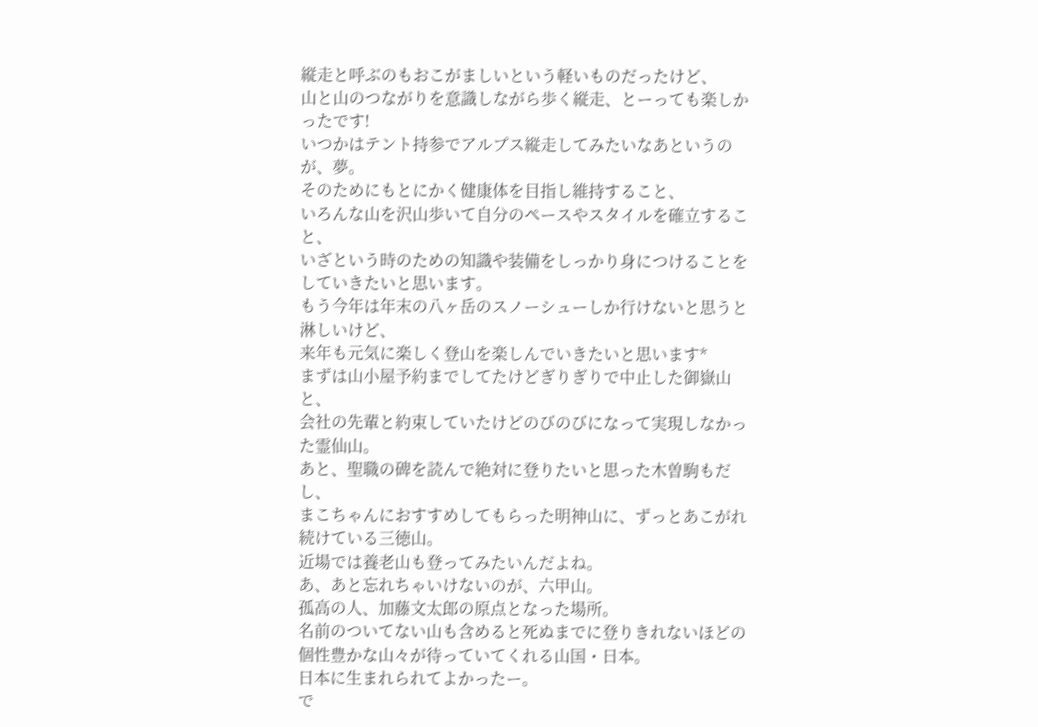縦走と呼ぶのもおこがましいという軽いものだったけど、
山と山のつながりを意識しながら歩く縦走、とーっても楽しかったです!
いつかはテント持参でアルプス縦走してみたいなあというのが、夢。
そのためにもとにかく健康体を目指し維持すること、
いろんな山を沢山歩いて自分のペースやスタイルを確立すること、
いざという時のための知識や装備をしっかり身につけることをしていきたいと思います。
もう今年は年末の八ヶ岳のスノーシューしか行けないと思うと淋しいけど、
来年も元気に楽しく登山を楽しんでいきたいと思います*
まずは山小屋予約までしてたけどぎりぎりで中止した御嶽山と、
会社の先輩と約束していたけどのびのびになって実現しなかった霊仙山。
あと、聖職の碑を読んで絶対に登りたいと思った木曽駒もだし、
まこちゃんにおすすめしてもらった明神山に、ずっとあこがれ続けている三徳山。
近場では養老山も登ってみたいんだよね。
あ、あと忘れちゃいけないのが、六甲山。
孤高の人、加藤文太郎の原点となった場所。
名前のついてない山も含めると死ぬまでに登りきれないほどの
個性豊かな山々が待っていてくれる山国・日本。
日本に生まれられてよかったー。
で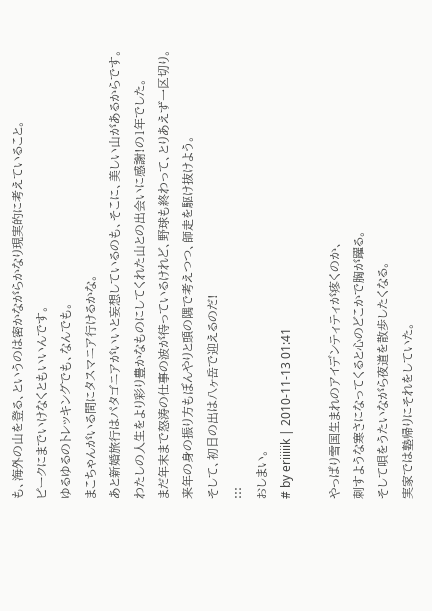も、海外の山を登る、というのは密かながらかなり現実的に考えていること。
ピークにまでいけなくともいいんです。
ゆるゆるのトレッキングでも、なんでも。
まこちゃんがいる間にタスマニア行けるかな。
あと新婚旅行はパタゴニアがいいと妄想しているのも、そこに、美しい山があるからです。
わたしの人生をより彩り豊かなものにしてくれた山との出会いに感謝!の1年でした。
まだ年末まで怒涛の仕事の波が待っているけれど、野球も終わって、とりあえず一区切り。
来年の身の振り方もぼんやりと頭の隅で考えつつ、師走を駆け抜けよう。
そして、初日の出は八ヶ岳で迎えるのだ!
:::
おしまい。
# by eriiiiik | 2010-11-13 01:41

やっぱり雪国生まれのアイデンティティが疼くのか、
刺すような寒さになってくると心のどこかで胸が躍る。
そして唄をうたいながら夜道を散歩したくなる。
実家では塾帰りにそれをしていた。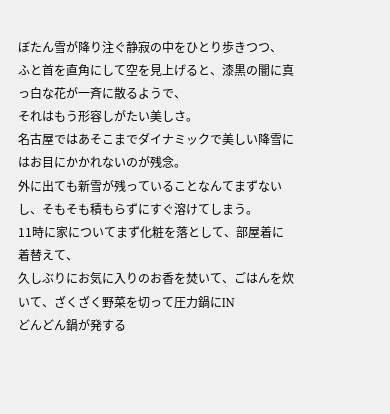ぼたん雪が降り注ぐ静寂の中をひとり歩きつつ、
ふと首を直角にして空を見上げると、漆黒の闇に真っ白な花が一斉に散るようで、
それはもう形容しがたい美しさ。
名古屋ではあそこまでダイナミックで美しい降雪にはお目にかかれないのが残念。
外に出ても新雪が残っていることなんてまずないし、そもそも積もらずにすぐ溶けてしまう。
11時に家についてまず化粧を落として、部屋着に着替えて、
久しぶりにお気に入りのお香を焚いて、ごはんを炊いて、ざくざく野菜を切って圧力鍋にIN
どんどん鍋が発する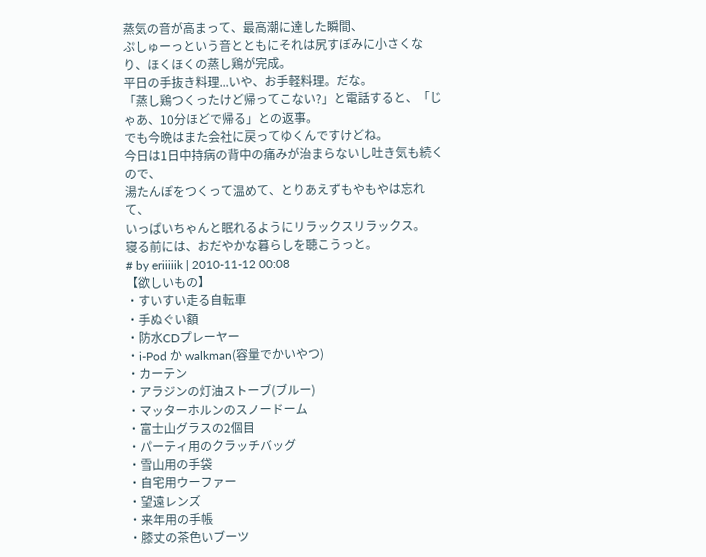蒸気の音が高まって、最高潮に達した瞬間、
ぷしゅーっという音とともにそれは尻すぼみに小さくなり、ほくほくの蒸し鶏が完成。
平日の手抜き料理...いや、お手軽料理。だな。
「蒸し鶏つくったけど帰ってこない?」と電話すると、「じゃあ、10分ほどで帰る」との返事。
でも今晩はまた会社に戻ってゆくんですけどね。
今日は1日中持病の背中の痛みが治まらないし吐き気も続くので、
湯たんぽをつくって温めて、とりあえずもやもやは忘れて、
いっぱいちゃんと眠れるようにリラックスリラックス。
寝る前には、おだやかな暮らしを聴こうっと。
# by eriiiiik | 2010-11-12 00:08
【欲しいもの】
・すいすい走る自転車
・手ぬぐい額
・防水CDプレーヤー
・i-Pod か walkman(容量でかいやつ)
・カーテン
・アラジンの灯油ストーブ(ブルー)
・マッターホルンのスノードーム
・富士山グラスの2個目
・パーティ用のクラッチバッグ
・雪山用の手袋
・自宅用ウーファー
・望遠レンズ
・来年用の手帳
・膝丈の茶色いブーツ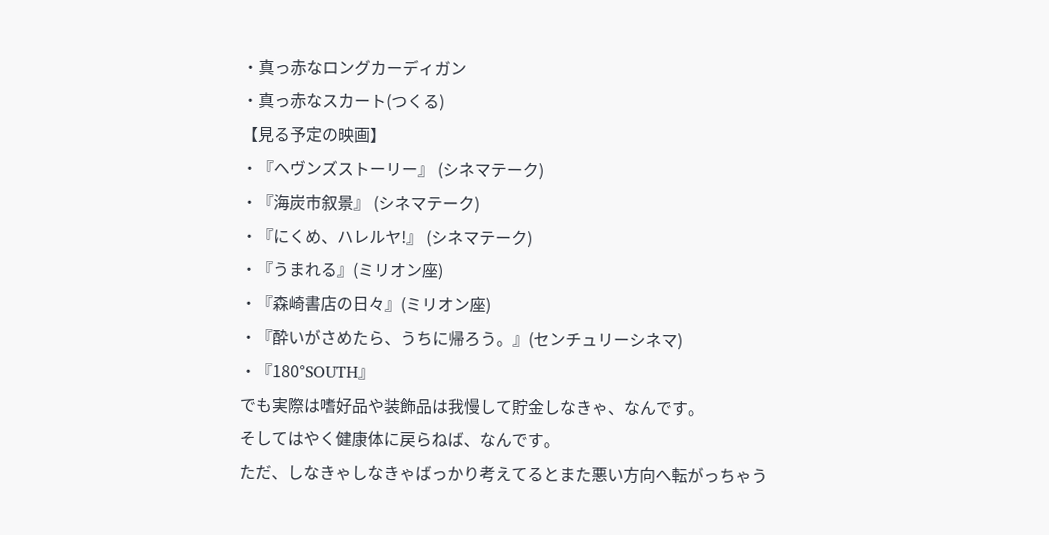・真っ赤なロングカーディガン
・真っ赤なスカート(つくる)
【見る予定の映画】
・『ヘヴンズストーリー』 (シネマテーク)
・『海炭市叙景』 (シネマテーク)
・『にくめ、ハレルヤ!』 (シネマテーク)
・『うまれる』(ミリオン座)
・『森崎書店の日々』(ミリオン座)
・『酔いがさめたら、うちに帰ろう。』(センチュリーシネマ)
・『180°SOUTH』
でも実際は嗜好品や装飾品は我慢して貯金しなきゃ、なんです。
そしてはやく健康体に戻らねば、なんです。
ただ、しなきゃしなきゃばっかり考えてるとまた悪い方向へ転がっちゃう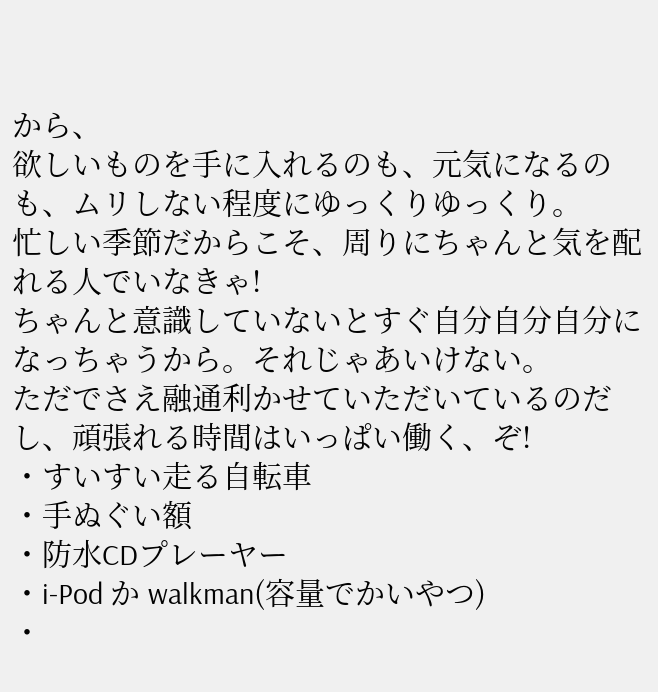から、
欲しいものを手に入れるのも、元気になるのも、ムリしない程度にゆっくりゆっくり。
忙しい季節だからこそ、周りにちゃんと気を配れる人でいなきゃ!
ちゃんと意識していないとすぐ自分自分自分になっちゃうから。それじゃあいけない。
ただでさえ融通利かせていただいているのだし、頑張れる時間はいっぱい働く、ぞ!
・すいすい走る自転車
・手ぬぐい額
・防水CDプレーヤー
・i-Pod か walkman(容量でかいやつ)
・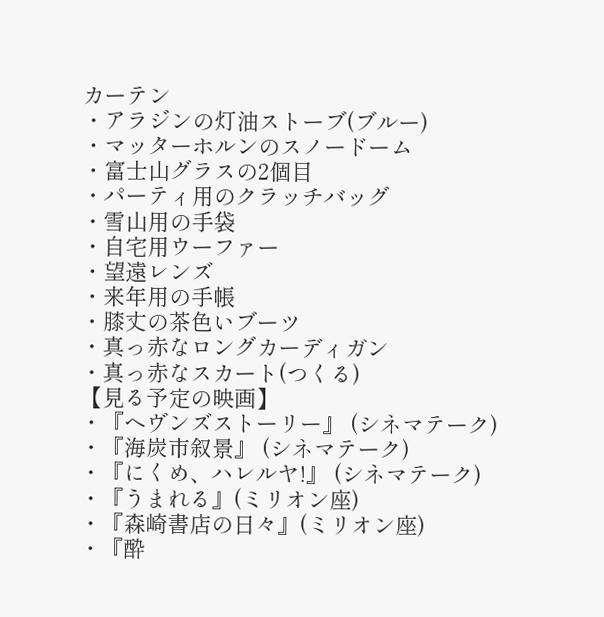カーテン
・アラジンの灯油ストーブ(ブルー)
・マッターホルンのスノードーム
・富士山グラスの2個目
・パーティ用のクラッチバッグ
・雪山用の手袋
・自宅用ウーファー
・望遠レンズ
・来年用の手帳
・膝丈の茶色いブーツ
・真っ赤なロングカーディガン
・真っ赤なスカート(つくる)
【見る予定の映画】
・『ヘヴンズストーリー』 (シネマテーク)
・『海炭市叙景』 (シネマテーク)
・『にくめ、ハレルヤ!』 (シネマテーク)
・『うまれる』(ミリオン座)
・『森崎書店の日々』(ミリオン座)
・『酔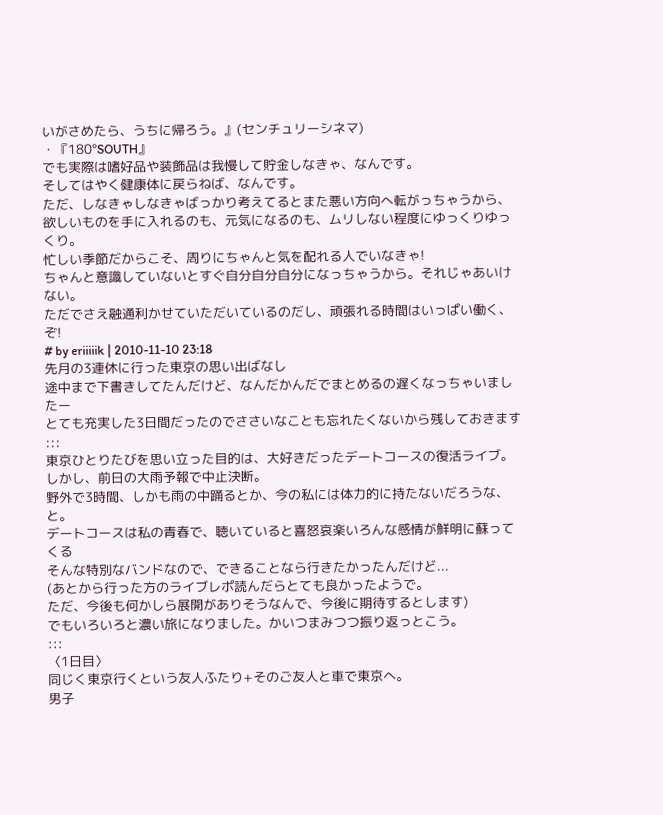いがさめたら、うちに帰ろう。』(センチュリーシネマ)
・『180°SOUTH』
でも実際は嗜好品や装飾品は我慢して貯金しなきゃ、なんです。
そしてはやく健康体に戻らねば、なんです。
ただ、しなきゃしなきゃばっかり考えてるとまた悪い方向へ転がっちゃうから、
欲しいものを手に入れるのも、元気になるのも、ムリしない程度にゆっくりゆっくり。
忙しい季節だからこそ、周りにちゃんと気を配れる人でいなきゃ!
ちゃんと意識していないとすぐ自分自分自分になっちゃうから。それじゃあいけない。
ただでさえ融通利かせていただいているのだし、頑張れる時間はいっぱい働く、ぞ!
# by eriiiiik | 2010-11-10 23:18
先月の3連休に行った東京の思い出ばなし
途中まで下書きしてたんだけど、なんだかんだでまとめるの遅くなっちゃいましたー
とても充実した3日間だったのでささいなことも忘れたくないから残しておきます
:::
東京ひとりたびを思い立った目的は、大好きだったデートコースの復活ライブ。
しかし、前日の大雨予報で中止決断。
野外で3時間、しかも雨の中踊るとか、今の私には体力的に持たないだろうな、と。
デートコースは私の青春で、聴いていると喜怒哀楽いろんな感情が鮮明に蘇ってくる
そんな特別なバンドなので、できることなら行きたかったんだけど...
(あとから行った方のライブレポ読んだらとても良かったようで。
ただ、今後も何かしら展開がありそうなんで、今後に期待するとします)
でもいろいろと濃い旅になりました。かいつまみつつ振り返っとこう。
:::
〈1日目〉
同じく東京行くという友人ふたり+そのご友人と車で東京へ。
男子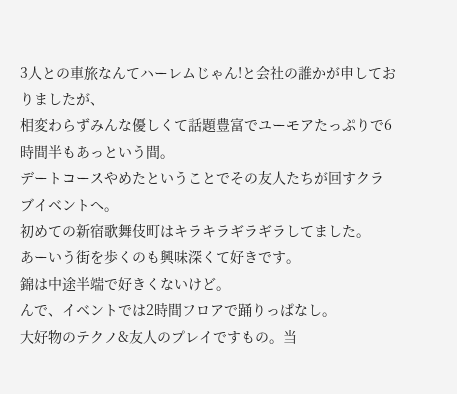3人との車旅なんてハーレムじゃん!と会社の誰かが申しておりましたが、
相変わらずみんな優しくて話題豊富でユーモアたっぷりで6時間半もあっという間。
デートコースやめたということでその友人たちが回すクラブイベントへ。
初めての新宿歌舞伎町はキラキラギラギラしてました。
あーいう街を歩くのも興味深くて好きです。
錦は中途半端で好きくないけど。
んで、イベントでは2時間フロアで踊りっぱなし。
大好物のテクノ&友人のプレイですもの。当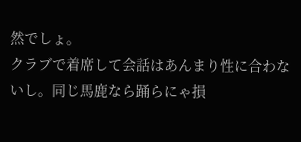然でしょ。
クラブで着席して会話はあんまり性に合わないし。同じ馬鹿なら踊らにゃ損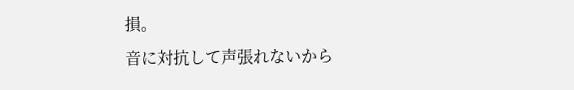損。
音に対抗して声張れないから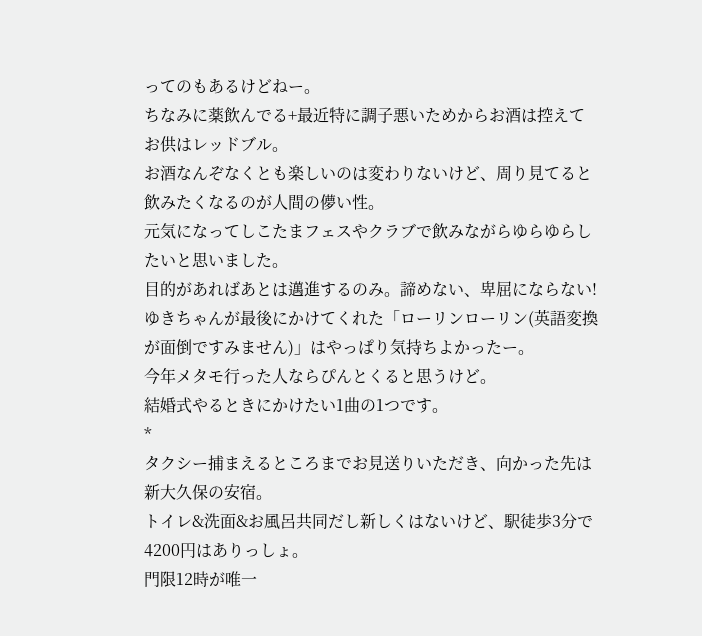ってのもあるけどねー。
ちなみに薬飲んでる+最近特に調子悪いためからお酒は控えてお供はレッドブル。
お酒なんぞなくとも楽しいのは変わりないけど、周り見てると飲みたくなるのが人間の儚い性。
元気になってしこたまフェスやクラブで飲みながらゆらゆらしたいと思いました。
目的があればあとは邁進するのみ。諦めない、卑屈にならない!
ゆきちゃんが最後にかけてくれた「ローリンローリン(英語変換が面倒ですみません)」はやっぱり気持ちよかったー。
今年メタモ行った人ならぴんとくると思うけど。
結婚式やるときにかけたい1曲の1つです。
*
タクシー捕まえるところまでお見送りいただき、向かった先は新大久保の安宿。
トイレ&洗面&お風呂共同だし新しくはないけど、駅徒歩3分で4200円はありっしょ。
門限12時が唯一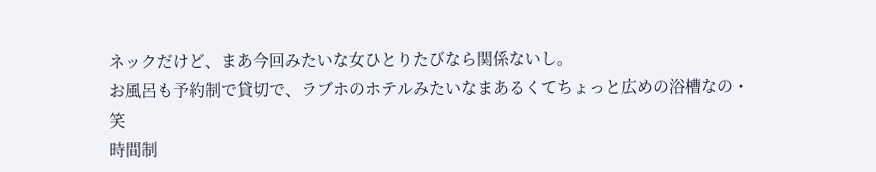ネックだけど、まあ今回みたいな女ひとりたびなら関係ないし。
お風呂も予約制で貸切で、ラブホのホテルみたいなまあるくてちょっと広めの浴槽なの・笑
時間制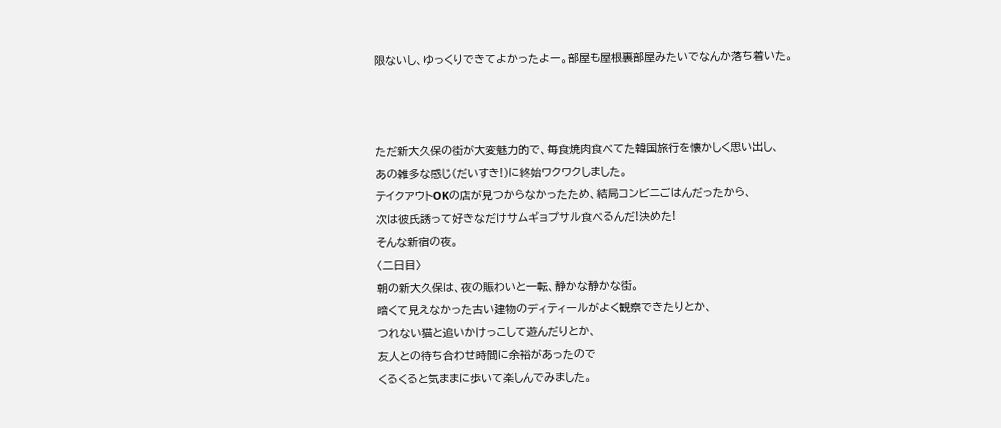限ないし、ゆっくりできてよかったよー。部屋も屋根裏部屋みたいでなんか落ち着いた。



ただ新大久保の街が大変魅力的で、毎食焼肉食べてた韓国旅行を懐かしく思い出し、
あの雑多な感じ(だいすき!)に終始ワクワクしました。
テイクアウトOKの店が見つからなかったため、結局コンビニごはんだったから、
次は彼氏誘って好きなだけサムギョプサル食べるんだ!決めた!
そんな新宿の夜。
〈二日目〉
朝の新大久保は、夜の賑わいと一転、静かな静かな街。
暗くて見えなかった古い建物のディティールがよく観察できたりとか、
つれない猫と追いかけっこして遊んだりとか、
友人との待ち合わせ時間に余裕があったので
くるくると気ままに歩いて楽しんでみました。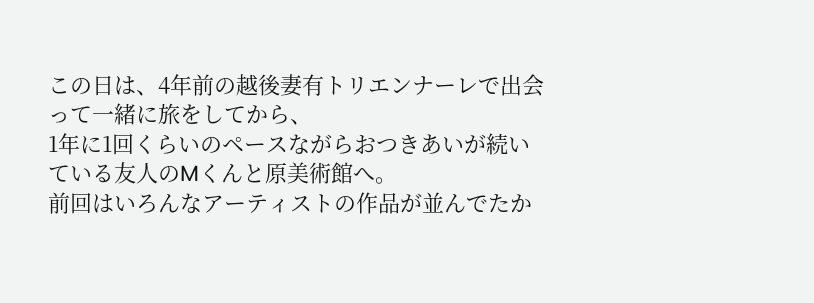この日は、4年前の越後妻有トリエンナーレで出会って一緒に旅をしてから、
1年に1回くらいのペースながらおつきあいが続いている友人のMくんと原美術館へ。
前回はいろんなアーティストの作品が並んでたか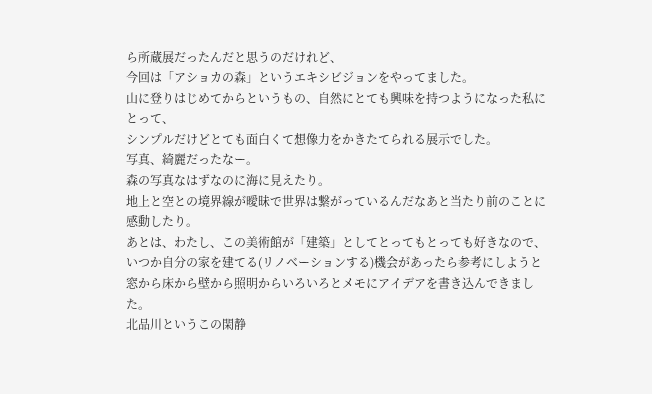ら所蔵展だったんだと思うのだけれど、
今回は「アショカの森」というエキシビジョンをやってました。
山に登りはじめてからというもの、自然にとても興味を持つようになった私にとって、
シンプルだけどとても面白くて想像力をかきたてられる展示でした。
写真、綺麗だったなー。
森の写真なはずなのに海に見えたり。
地上と空との境界線が曖昧で世界は繋がっているんだなあと当たり前のことに感動したり。
あとは、わたし、この美術館が「建築」としてとってもとっても好きなので、
いつか自分の家を建てる(リノベーションする)機会があったら参考にしようと
窓から床から壁から照明からいろいろとメモにアイデアを書き込んできました。
北品川というこの閑静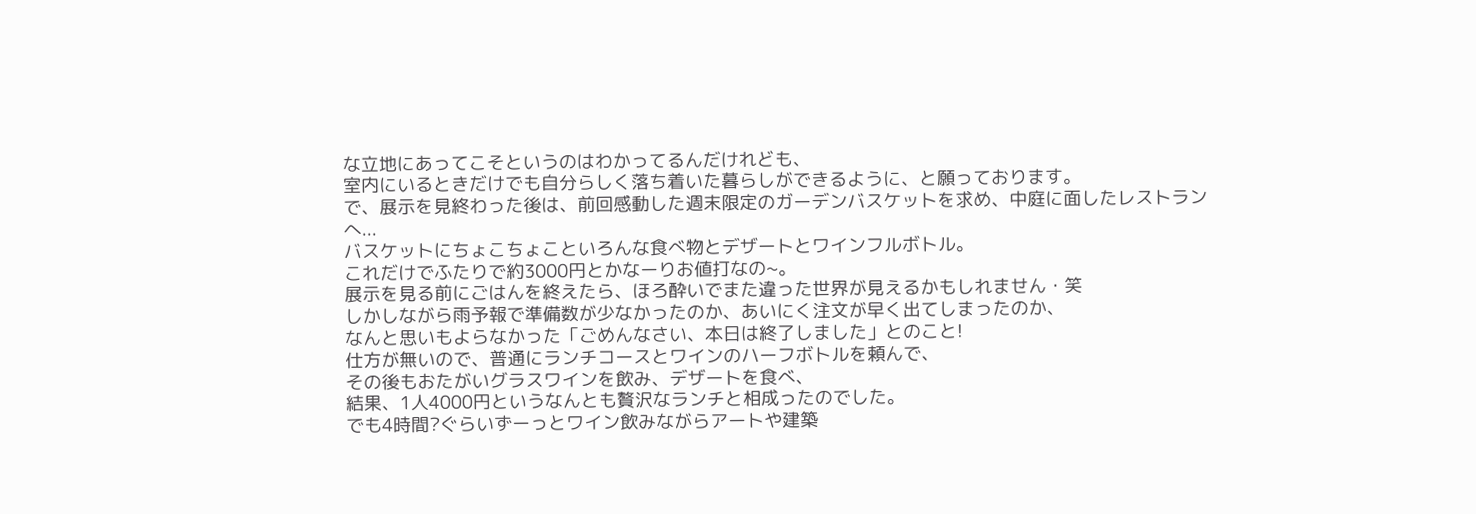な立地にあってこそというのはわかってるんだけれども、
室内にいるときだけでも自分らしく落ち着いた暮らしができるように、と願っております。
で、展示を見終わった後は、前回感動した週末限定のガーデンバスケットを求め、中庭に面したレストランへ...
バスケットにちょこちょこといろんな食べ物とデザートとワインフルボトル。
これだけでふたりで約3000円とかなーりお値打なの~。
展示を見る前にごはんを終えたら、ほろ酔いでまた違った世界が見えるかもしれません・笑
しかしながら雨予報で準備数が少なかったのか、あいにく注文が早く出てしまったのか、
なんと思いもよらなかった「ごめんなさい、本日は終了しました」とのこと!
仕方が無いので、普通にランチコースとワインのハーフボトルを頼んで、
その後もおたがいグラスワインを飲み、デザートを食べ、
結果、1人4000円というなんとも贅沢なランチと相成ったのでした。
でも4時間?ぐらいずーっとワイン飲みながらアートや建築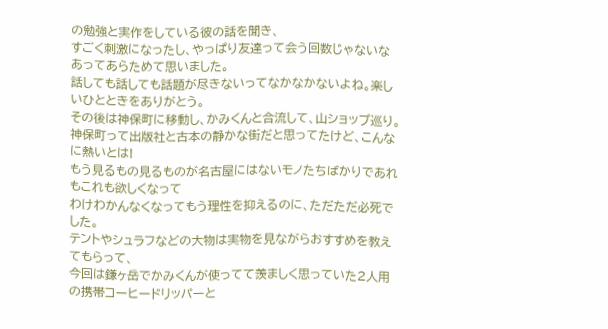の勉強と実作をしている彼の話を聞き、
すごく刺激になったし、やっぱり友達って会う回数じゃないなあってあらためて思いました。
話しても話しても話題が尽きないってなかなかないよね。楽しいひとときをありがとう。
その後は神保町に移動し、かみくんと合流して、山ショップ巡り。
神保町って出版社と古本の静かな街だと思ってたけど、こんなに熱いとは!
もう見るもの見るものが名古屋にはないモノたちばかりであれもこれも欲しくなって
わけわかんなくなってもう理性を抑えるのに、ただただ必死でした。
テントやシュラフなどの大物は実物を見ながらおすすめを教えてもらって、
今回は鎌ヶ岳でかみくんが使ってて羨ましく思っていた2人用の携帯コーヒードリッパーと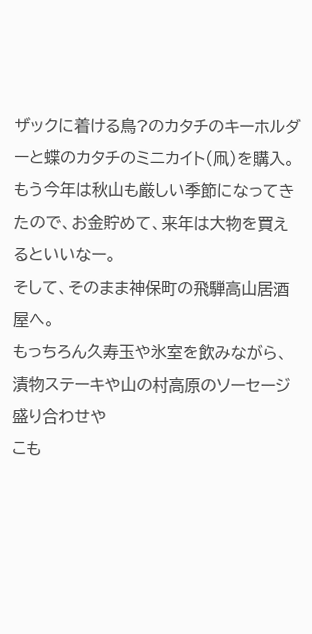ザックに着ける鳥?のカタチのキーホルダーと蝶のカタチのミニカイト(凧)を購入。
もう今年は秋山も厳しい季節になってきたので、お金貯めて、来年は大物を買えるといいなー。
そして、そのまま神保町の飛騨高山居酒屋へ。
もっちろん久寿玉や氷室を飲みながら、漬物ステーキや山の村高原のソーセージ盛り合わせや
こも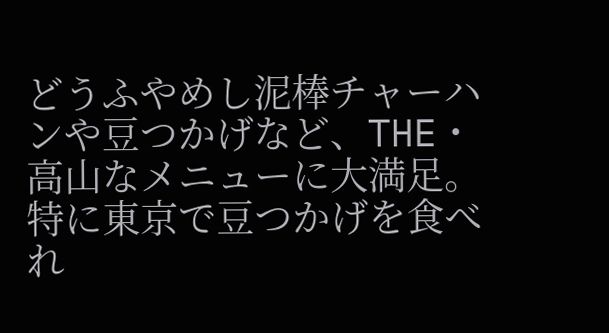どうふやめし泥棒チャーハンや豆つかげなど、THE・高山なメニューに大満足。
特に東京で豆つかげを食べれ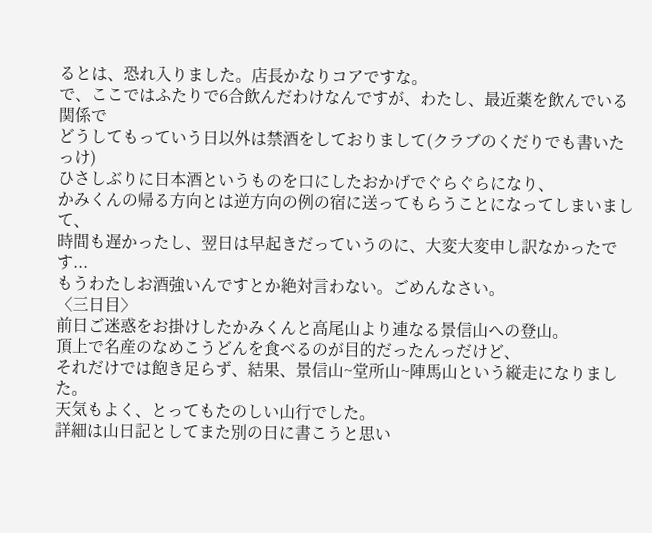るとは、恐れ入りました。店長かなりコアですな。
で、ここではふたりで6合飲んだわけなんですが、わたし、最近薬を飲んでいる関係で
どうしてもっていう日以外は禁酒をしておりまして(クラブのくだりでも書いたっけ)
ひさしぶりに日本酒というものを口にしたおかげでぐらぐらになり、
かみくんの帰る方向とは逆方向の例の宿に送ってもらうことになってしまいまして、
時間も遅かったし、翌日は早起きだっていうのに、大変大変申し訳なかったです...
もうわたしお酒強いんですとか絶対言わない。ごめんなさい。
〈三日目〉
前日ご迷惑をお掛けしたかみくんと高尾山より連なる景信山への登山。
頂上で名産のなめこうどんを食べるのが目的だったんっだけど、
それだけでは飽き足らず、結果、景信山~堂所山~陣馬山という縦走になりました。
天気もよく、とってもたのしい山行でした。
詳細は山日記としてまた別の日に書こうと思い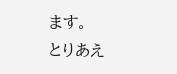ます。
とりあえ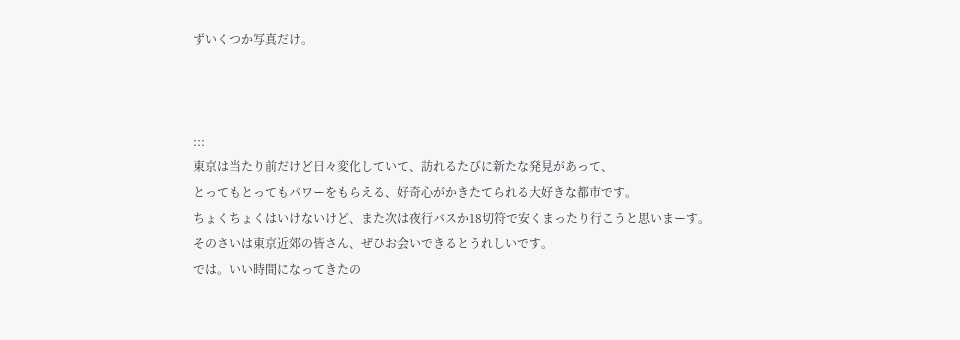ずいくつか写真だけ。



:::
東京は当たり前だけど日々変化していて、訪れるたびに新たな発見があって、
とってもとってもパワーをもらえる、好奇心がかきたてられる大好きな都市です。
ちょくちょくはいけないけど、また次は夜行バスか18切符で安くまったり行こうと思いまーす。
そのさいは東京近郊の皆さん、ぜひお会いできるとうれしいです。
では。いい時間になってきたの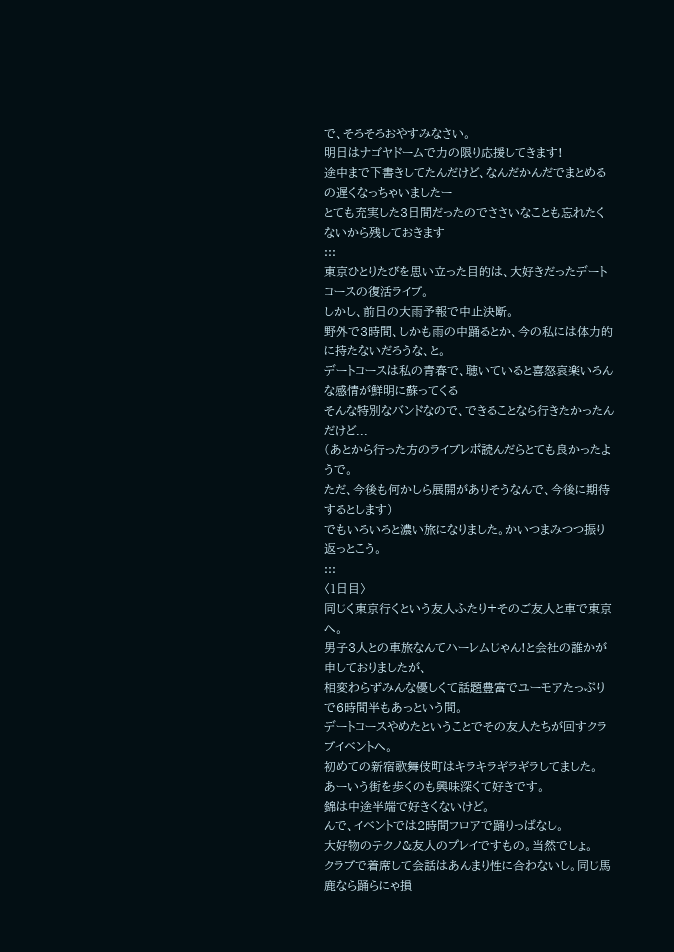で、そろそろおやすみなさい。
明日はナゴヤドームで力の限り応援してきます!
途中まで下書きしてたんだけど、なんだかんだでまとめるの遅くなっちゃいましたー
とても充実した3日間だったのでささいなことも忘れたくないから残しておきます
:::
東京ひとりたびを思い立った目的は、大好きだったデートコースの復活ライブ。
しかし、前日の大雨予報で中止決断。
野外で3時間、しかも雨の中踊るとか、今の私には体力的に持たないだろうな、と。
デートコースは私の青春で、聴いていると喜怒哀楽いろんな感情が鮮明に蘇ってくる
そんな特別なバンドなので、できることなら行きたかったんだけど...
(あとから行った方のライブレポ読んだらとても良かったようで。
ただ、今後も何かしら展開がありそうなんで、今後に期待するとします)
でもいろいろと濃い旅になりました。かいつまみつつ振り返っとこう。
:::
〈1日目〉
同じく東京行くという友人ふたり+そのご友人と車で東京へ。
男子3人との車旅なんてハーレムじゃん!と会社の誰かが申しておりましたが、
相変わらずみんな優しくて話題豊富でユーモアたっぷりで6時間半もあっという間。
デートコースやめたということでその友人たちが回すクラブイベントへ。
初めての新宿歌舞伎町はキラキラギラギラしてました。
あーいう街を歩くのも興味深くて好きです。
錦は中途半端で好きくないけど。
んで、イベントでは2時間フロアで踊りっぱなし。
大好物のテクノ&友人のプレイですもの。当然でしょ。
クラブで着席して会話はあんまり性に合わないし。同じ馬鹿なら踊らにゃ損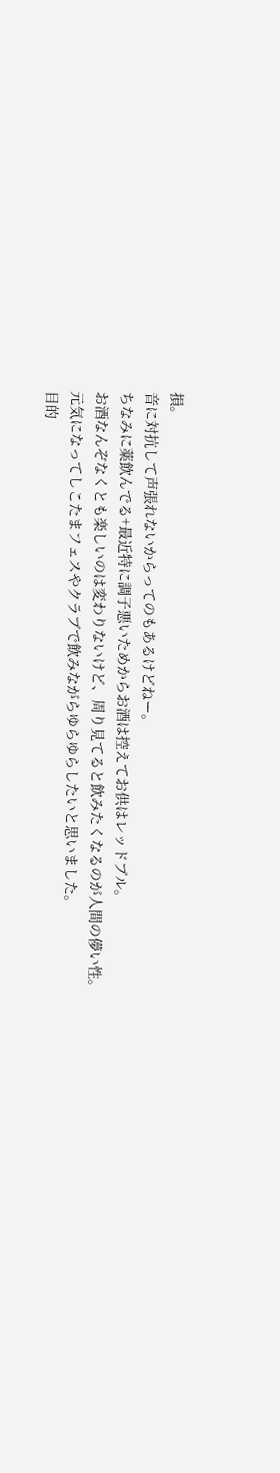損。
音に対抗して声張れないからってのもあるけどねー。
ちなみに薬飲んでる+最近特に調子悪いためからお酒は控えてお供はレッドブル。
お酒なんぞなくとも楽しいのは変わりないけど、周り見てると飲みたくなるのが人間の儚い性。
元気になってしこたまフェスやクラブで飲みながらゆらゆらしたいと思いました。
目的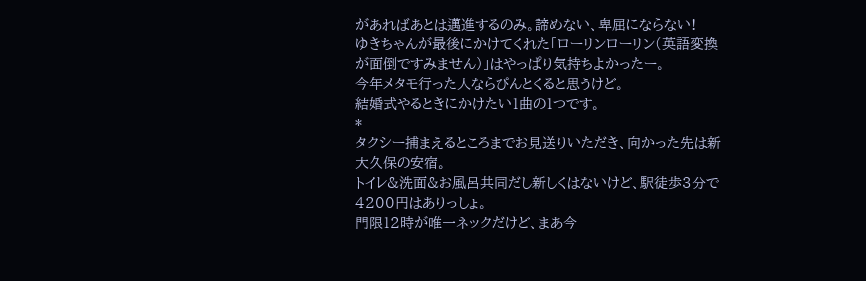があればあとは邁進するのみ。諦めない、卑屈にならない!
ゆきちゃんが最後にかけてくれた「ローリンローリン(英語変換が面倒ですみません)」はやっぱり気持ちよかったー。
今年メタモ行った人ならぴんとくると思うけど。
結婚式やるときにかけたい1曲の1つです。
*
タクシー捕まえるところまでお見送りいただき、向かった先は新大久保の安宿。
トイレ&洗面&お風呂共同だし新しくはないけど、駅徒歩3分で4200円はありっしょ。
門限12時が唯一ネックだけど、まあ今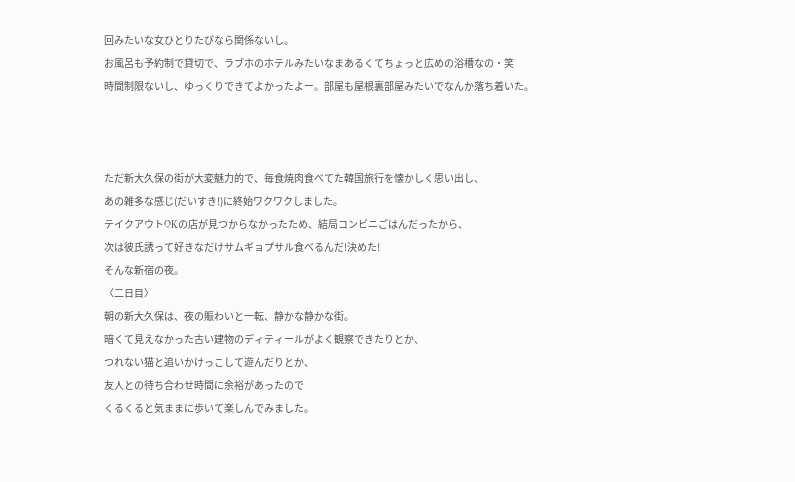回みたいな女ひとりたびなら関係ないし。
お風呂も予約制で貸切で、ラブホのホテルみたいなまあるくてちょっと広めの浴槽なの・笑
時間制限ないし、ゆっくりできてよかったよー。部屋も屋根裏部屋みたいでなんか落ち着いた。



ただ新大久保の街が大変魅力的で、毎食焼肉食べてた韓国旅行を懐かしく思い出し、
あの雑多な感じ(だいすき!)に終始ワクワクしました。
テイクアウトOKの店が見つからなかったため、結局コンビニごはんだったから、
次は彼氏誘って好きなだけサムギョプサル食べるんだ!決めた!
そんな新宿の夜。
〈二日目〉
朝の新大久保は、夜の賑わいと一転、静かな静かな街。
暗くて見えなかった古い建物のディティールがよく観察できたりとか、
つれない猫と追いかけっこして遊んだりとか、
友人との待ち合わせ時間に余裕があったので
くるくると気ままに歩いて楽しんでみました。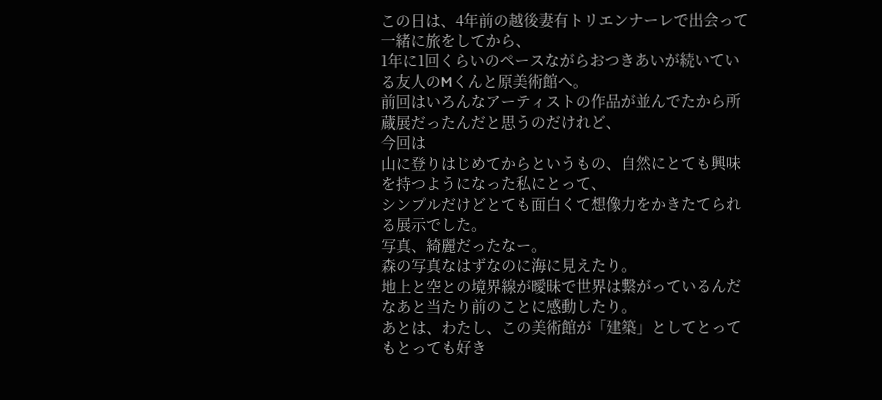この日は、4年前の越後妻有トリエンナーレで出会って一緒に旅をしてから、
1年に1回くらいのペースながらおつきあいが続いている友人のMくんと原美術館へ。
前回はいろんなアーティストの作品が並んでたから所蔵展だったんだと思うのだけれど、
今回は
山に登りはじめてからというもの、自然にとても興味を持つようになった私にとって、
シンプルだけどとても面白くて想像力をかきたてられる展示でした。
写真、綺麗だったなー。
森の写真なはずなのに海に見えたり。
地上と空との境界線が曖昧で世界は繋がっているんだなあと当たり前のことに感動したり。
あとは、わたし、この美術館が「建築」としてとってもとっても好き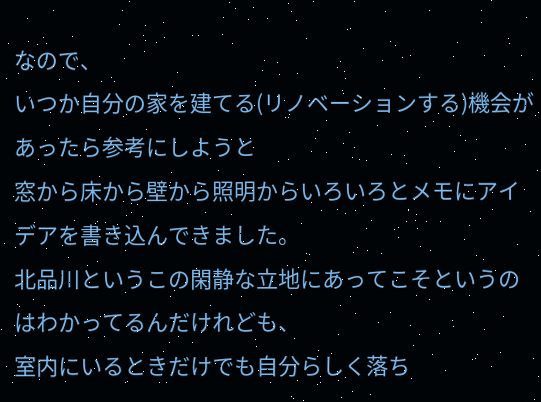なので、
いつか自分の家を建てる(リノベーションする)機会があったら参考にしようと
窓から床から壁から照明からいろいろとメモにアイデアを書き込んできました。
北品川というこの閑静な立地にあってこそというのはわかってるんだけれども、
室内にいるときだけでも自分らしく落ち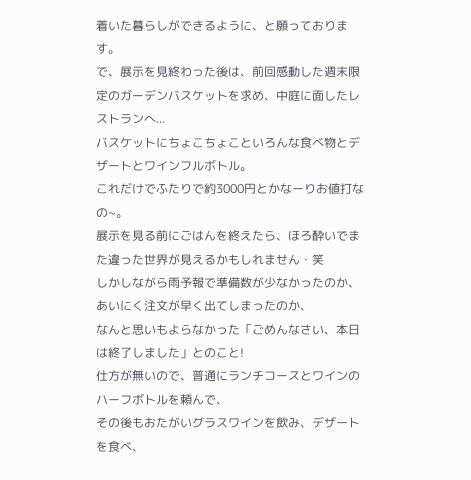着いた暮らしができるように、と願っております。
で、展示を見終わった後は、前回感動した週末限定のガーデンバスケットを求め、中庭に面したレストランへ...
バスケットにちょこちょこといろんな食べ物とデザートとワインフルボトル。
これだけでふたりで約3000円とかなーりお値打なの~。
展示を見る前にごはんを終えたら、ほろ酔いでまた違った世界が見えるかもしれません・笑
しかしながら雨予報で準備数が少なかったのか、あいにく注文が早く出てしまったのか、
なんと思いもよらなかった「ごめんなさい、本日は終了しました」とのこと!
仕方が無いので、普通にランチコースとワインのハーフボトルを頼んで、
その後もおたがいグラスワインを飲み、デザートを食べ、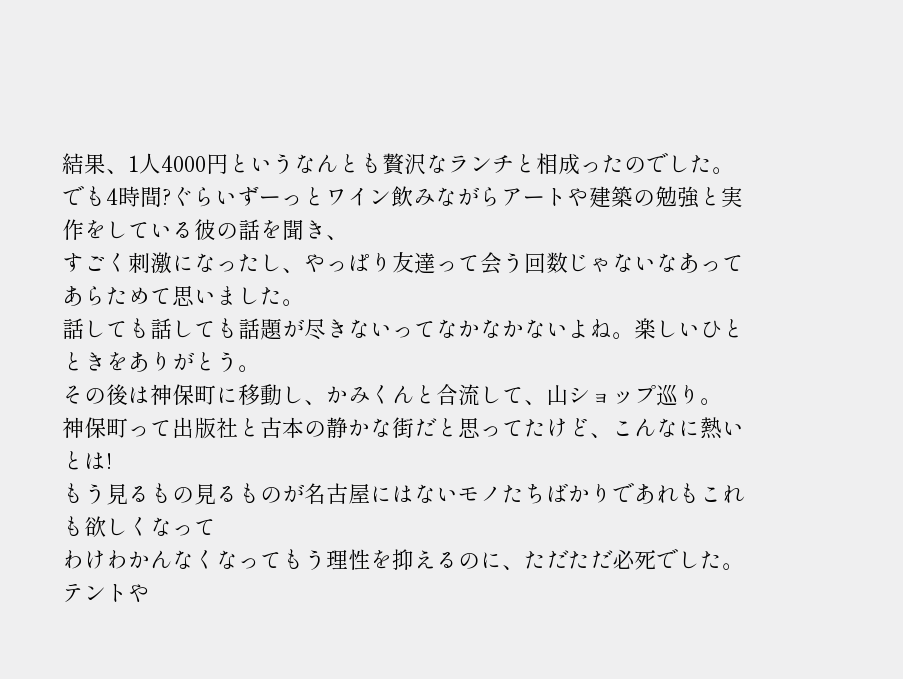結果、1人4000円というなんとも贅沢なランチと相成ったのでした。
でも4時間?ぐらいずーっとワイン飲みながらアートや建築の勉強と実作をしている彼の話を聞き、
すごく刺激になったし、やっぱり友達って会う回数じゃないなあってあらためて思いました。
話しても話しても話題が尽きないってなかなかないよね。楽しいひとときをありがとう。
その後は神保町に移動し、かみくんと合流して、山ショップ巡り。
神保町って出版社と古本の静かな街だと思ってたけど、こんなに熱いとは!
もう見るもの見るものが名古屋にはないモノたちばかりであれもこれも欲しくなって
わけわかんなくなってもう理性を抑えるのに、ただただ必死でした。
テントや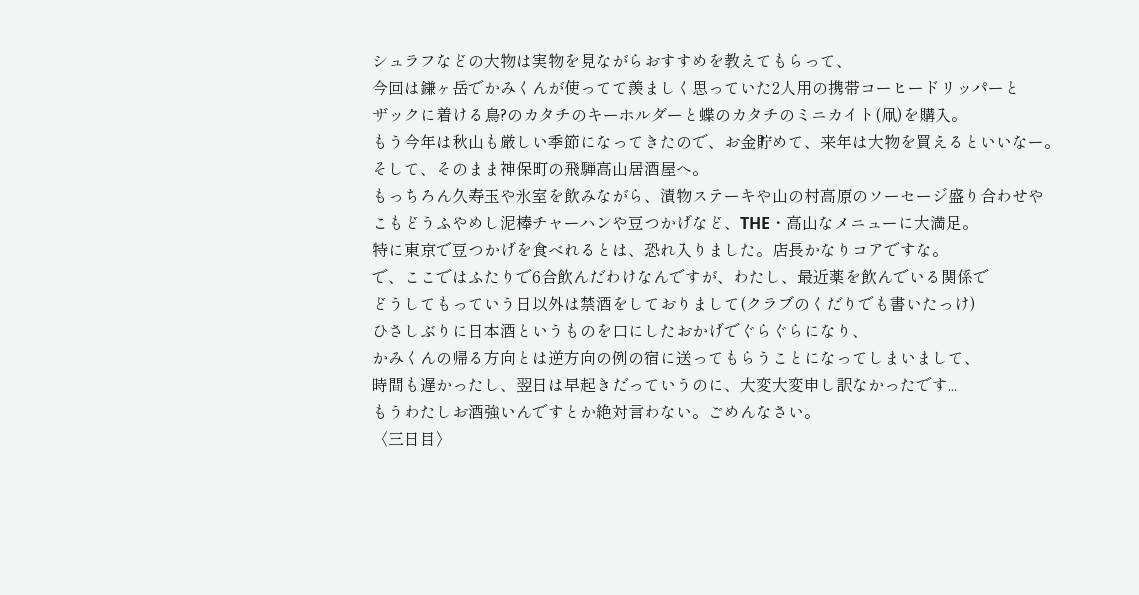シュラフなどの大物は実物を見ながらおすすめを教えてもらって、
今回は鎌ヶ岳でかみくんが使ってて羨ましく思っていた2人用の携帯コーヒードリッパーと
ザックに着ける鳥?のカタチのキーホルダーと蝶のカタチのミニカイト(凧)を購入。
もう今年は秋山も厳しい季節になってきたので、お金貯めて、来年は大物を買えるといいなー。
そして、そのまま神保町の飛騨高山居酒屋へ。
もっちろん久寿玉や氷室を飲みながら、漬物ステーキや山の村高原のソーセージ盛り合わせや
こもどうふやめし泥棒チャーハンや豆つかげなど、THE・高山なメニューに大満足。
特に東京で豆つかげを食べれるとは、恐れ入りました。店長かなりコアですな。
で、ここではふたりで6合飲んだわけなんですが、わたし、最近薬を飲んでいる関係で
どうしてもっていう日以外は禁酒をしておりまして(クラブのくだりでも書いたっけ)
ひさしぶりに日本酒というものを口にしたおかげでぐらぐらになり、
かみくんの帰る方向とは逆方向の例の宿に送ってもらうことになってしまいまして、
時間も遅かったし、翌日は早起きだっていうのに、大変大変申し訳なかったです...
もうわたしお酒強いんですとか絶対言わない。ごめんなさい。
〈三日目〉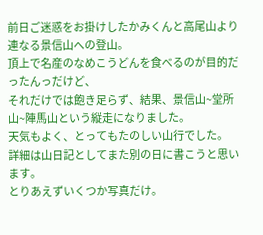前日ご迷惑をお掛けしたかみくんと高尾山より連なる景信山への登山。
頂上で名産のなめこうどんを食べるのが目的だったんっだけど、
それだけでは飽き足らず、結果、景信山~堂所山~陣馬山という縦走になりました。
天気もよく、とってもたのしい山行でした。
詳細は山日記としてまた別の日に書こうと思います。
とりあえずいくつか写真だけ。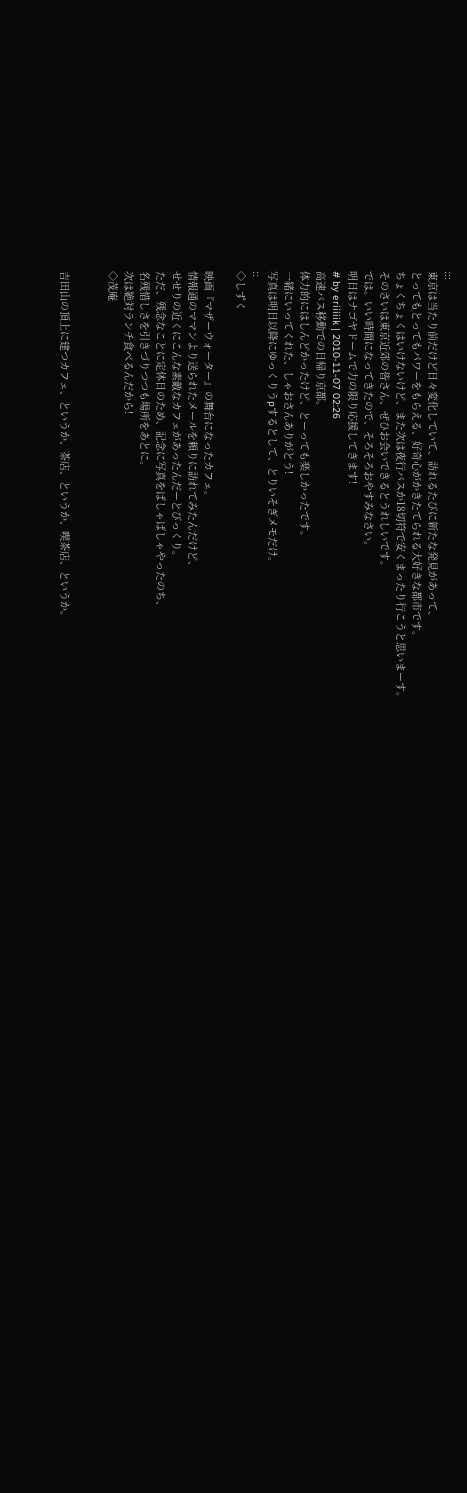:::
東京は当たり前だけど日々変化していて、訪れるたびに新たな発見があって、
とってもとってもパワーをもらえる、好奇心がかきたてられる大好きな都市です。
ちょくちょくはいけないけど、また次は夜行バスか18切符で安くまったり行こうと思いまーす。
そのさいは東京近郊の皆さん、ぜひお会いできるとうれしいです。
では。いい時間になってきたので、そろそろおやすみなさい。
明日はナゴヤドームで力の限り応援してきます!
# by eriiiiik | 2010-11-07 02:26
高速バス移動での日帰り京都。
体力的にはしんどかったけど、とーっても楽しかったです。
一緒にいってくれた、しゃおさんありがとう!
写真は明日以降にゆっくりうpするとして、とりいそぎメモだけ。
::
◇しずく

映画『マザーウォーター』の舞台になったカフェ。
情報通のママンより送られたメールを頼りに訪れてみたんだけど、
せせりの近くにこんな素敵なカフェがあったんだーとびっくり。
ただ、残念なことに定休日のため、記念に写真をぱしゃぱしゃやったのち、
名残惜しさを引きづりつつも場所をあとに。
次は絶対ランチ食べるんだから!
◇茂庵


吉田山の頂上に建つカフェ、というか、茶店、というか、喫茶店、というか。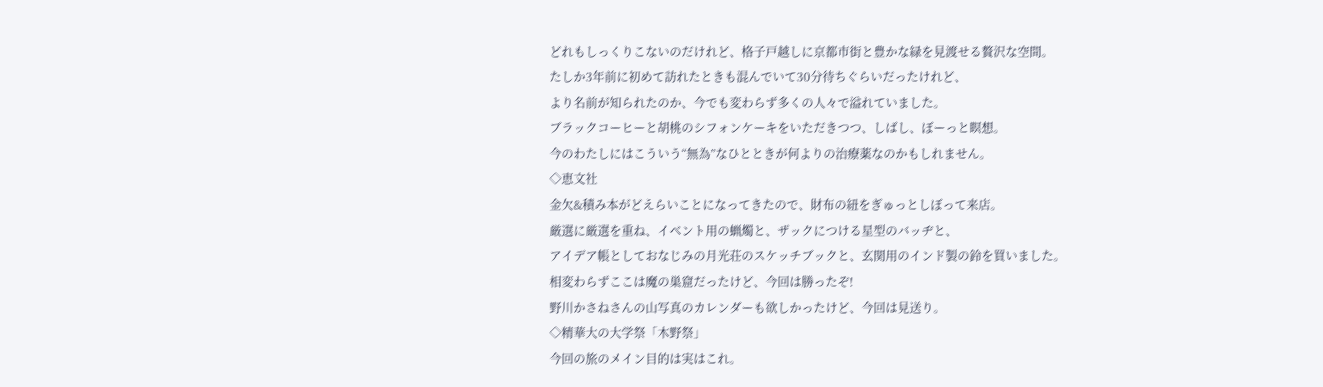どれもしっくりこないのだけれど、格子戸越しに京都市街と豊かな緑を見渡せる贅沢な空間。
たしか3年前に初めて訪れたときも混んでいて30分待ちぐらいだったけれど、
より名前が知られたのか、今でも変わらず多くの人々で溢れていました。
ブラックコーヒーと胡桃のシフォンケーキをいただきつつ、しばし、ぼーっと瞑想。
今のわたしにはこういう“無為”なひとときが何よりの治療薬なのかもしれません。
◇恵文社
金欠&積み本がどえらいことになってきたので、財布の紐をぎゅっとしぼって来店。
厳選に厳選を重ね、イベント用の蝋燭と、ザックにつける星型のバッヂと、
アイデア帳としておなじみの月光荘のスケッチブックと、玄関用のインド製の鈴を買いました。
相変わらずここは魔の巣窟だったけど、今回は勝ったぞ!
野川かさねさんの山写真のカレンダーも欲しかったけど、今回は見送り。
◇精華大の大学祭「木野祭」
今回の旅のメイン目的は実はこれ。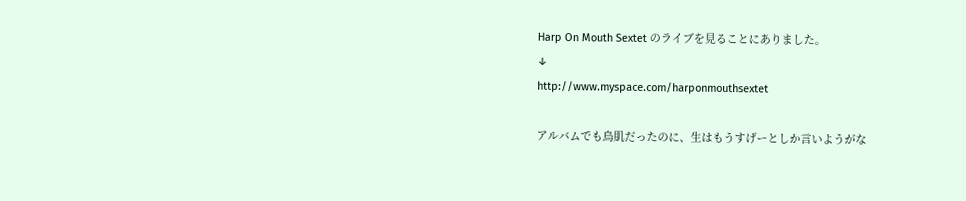Harp On Mouth Sextet のライブを見ることにありました。
↓
http://www.myspace.com/harponmouthsextet

アルバムでも鳥肌だったのに、生はもうすげーとしか言いようがな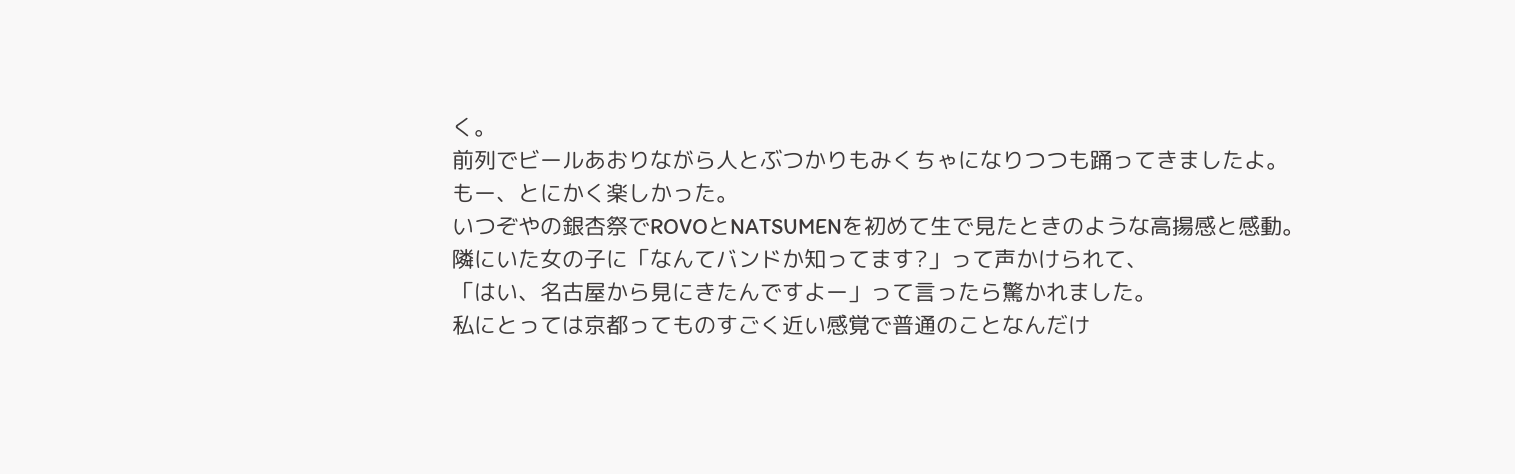く。
前列でビールあおりながら人とぶつかりもみくちゃになりつつも踊ってきましたよ。
もー、とにかく楽しかった。
いつぞやの銀杏祭でROVOとNATSUMENを初めて生で見たときのような高揚感と感動。
隣にいた女の子に「なんてバンドか知ってます?」って声かけられて、
「はい、名古屋から見にきたんですよー」って言ったら驚かれました。
私にとっては京都ってものすごく近い感覚で普通のことなんだけ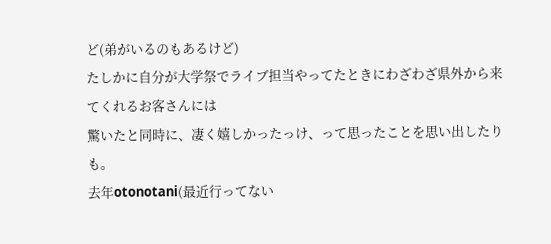ど(弟がいるのもあるけど)
たしかに自分が大学祭でライブ担当やってたときにわざわざ県外から来てくれるお客さんには
驚いたと同時に、凄く嬉しかったっけ、って思ったことを思い出したりも。
去年otonotani(最近行ってない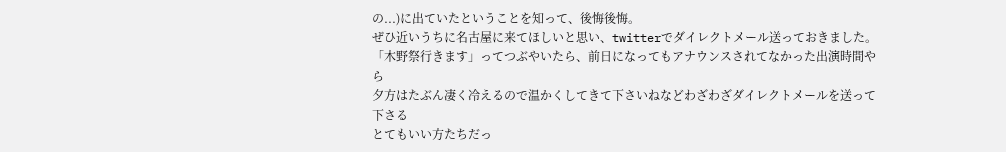の...)に出ていたということを知って、後悔後悔。
ぜひ近いうちに名古屋に来てほしいと思い、twitterでダイレクトメール送っておきました。
「木野祭行きます」ってつぶやいたら、前日になってもアナウンスされてなかった出演時間やら
夕方はたぶん凄く冷えるので温かくしてきて下さいねなどわざわざダイレクトメールを送って下さる
とてもいい方たちだっ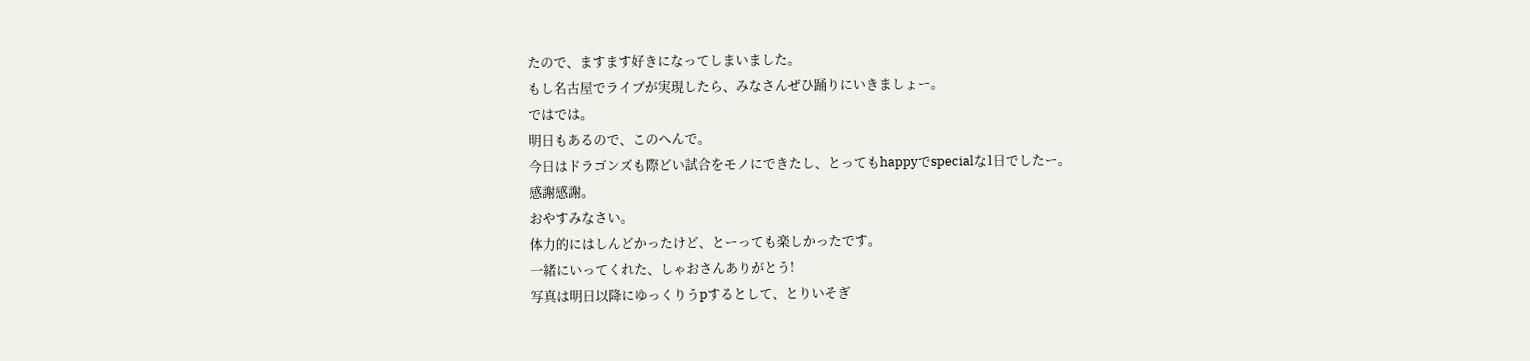たので、ますます好きになってしまいました。
もし名古屋でライブが実現したら、みなさんぜひ踊りにいきましょー。
ではでは。
明日もあるので、このへんで。
今日はドラゴンズも際どい試合をモノにできたし、とってもhappyでspecialな1日でしたー。
感謝感謝。
おやすみなさい。
体力的にはしんどかったけど、とーっても楽しかったです。
一緒にいってくれた、しゃおさんありがとう!
写真は明日以降にゆっくりうpするとして、とりいそぎ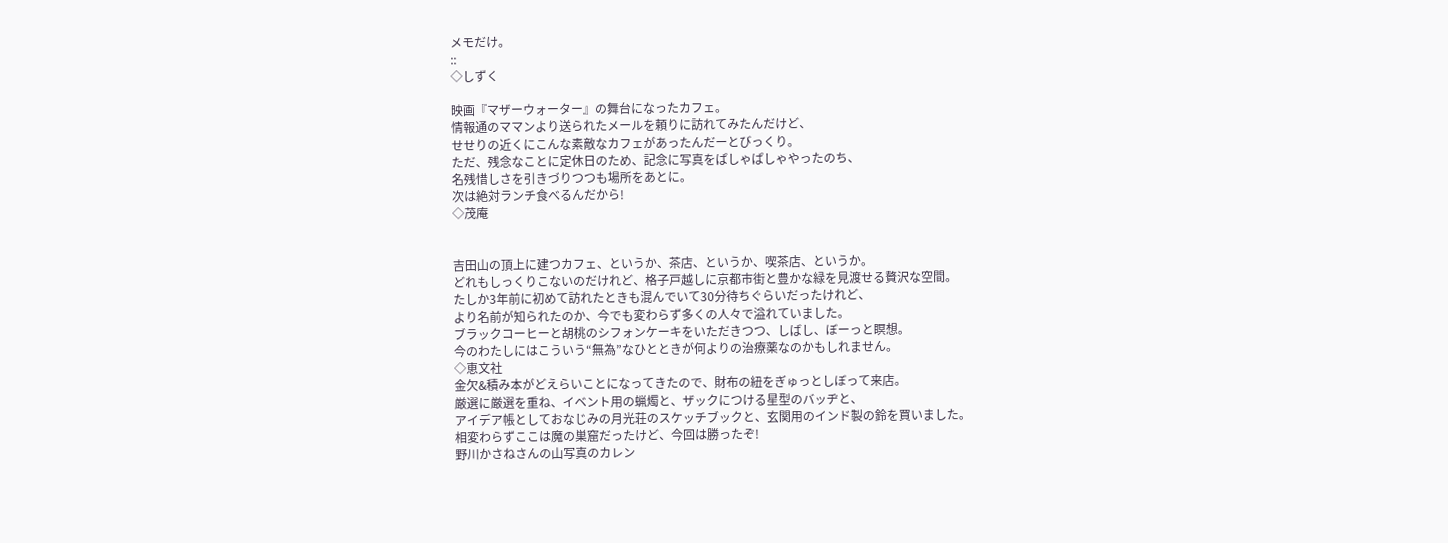メモだけ。
::
◇しずく

映画『マザーウォーター』の舞台になったカフェ。
情報通のママンより送られたメールを頼りに訪れてみたんだけど、
せせりの近くにこんな素敵なカフェがあったんだーとびっくり。
ただ、残念なことに定休日のため、記念に写真をぱしゃぱしゃやったのち、
名残惜しさを引きづりつつも場所をあとに。
次は絶対ランチ食べるんだから!
◇茂庵


吉田山の頂上に建つカフェ、というか、茶店、というか、喫茶店、というか。
どれもしっくりこないのだけれど、格子戸越しに京都市街と豊かな緑を見渡せる贅沢な空間。
たしか3年前に初めて訪れたときも混んでいて30分待ちぐらいだったけれど、
より名前が知られたのか、今でも変わらず多くの人々で溢れていました。
ブラックコーヒーと胡桃のシフォンケーキをいただきつつ、しばし、ぼーっと瞑想。
今のわたしにはこういう“無為”なひとときが何よりの治療薬なのかもしれません。
◇恵文社
金欠&積み本がどえらいことになってきたので、財布の紐をぎゅっとしぼって来店。
厳選に厳選を重ね、イベント用の蝋燭と、ザックにつける星型のバッヂと、
アイデア帳としておなじみの月光荘のスケッチブックと、玄関用のインド製の鈴を買いました。
相変わらずここは魔の巣窟だったけど、今回は勝ったぞ!
野川かさねさんの山写真のカレン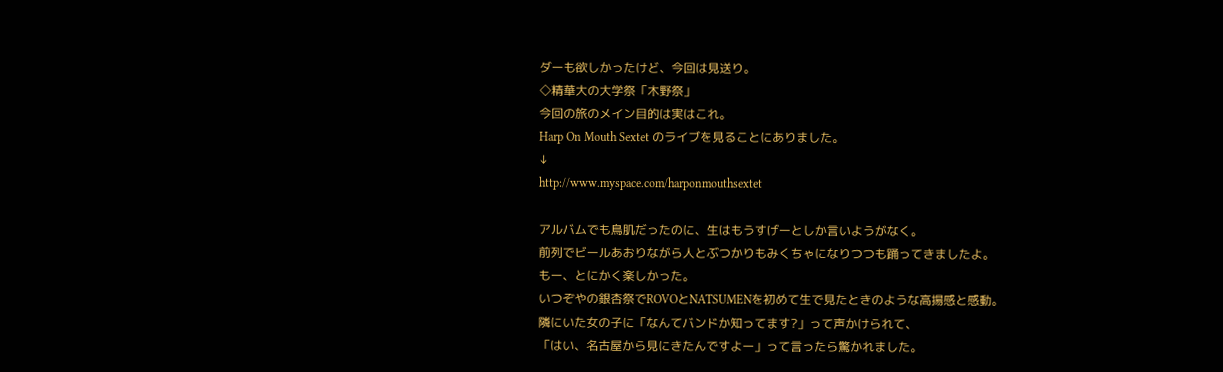ダーも欲しかったけど、今回は見送り。
◇精華大の大学祭「木野祭」
今回の旅のメイン目的は実はこれ。
Harp On Mouth Sextet のライブを見ることにありました。
↓
http://www.myspace.com/harponmouthsextet

アルバムでも鳥肌だったのに、生はもうすげーとしか言いようがなく。
前列でビールあおりながら人とぶつかりもみくちゃになりつつも踊ってきましたよ。
もー、とにかく楽しかった。
いつぞやの銀杏祭でROVOとNATSUMENを初めて生で見たときのような高揚感と感動。
隣にいた女の子に「なんてバンドか知ってます?」って声かけられて、
「はい、名古屋から見にきたんですよー」って言ったら驚かれました。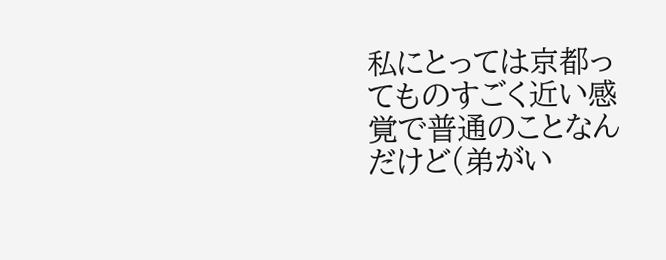私にとっては京都ってものすごく近い感覚で普通のことなんだけど(弟がい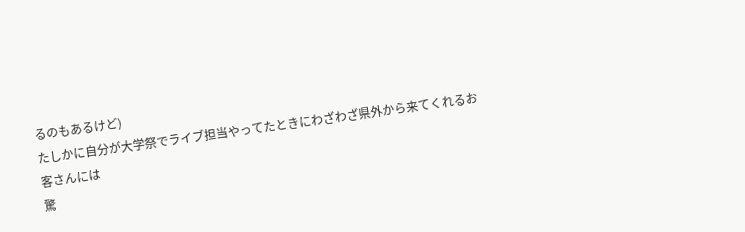るのもあるけど)
たしかに自分が大学祭でライブ担当やってたときにわざわざ県外から来てくれるお客さんには
驚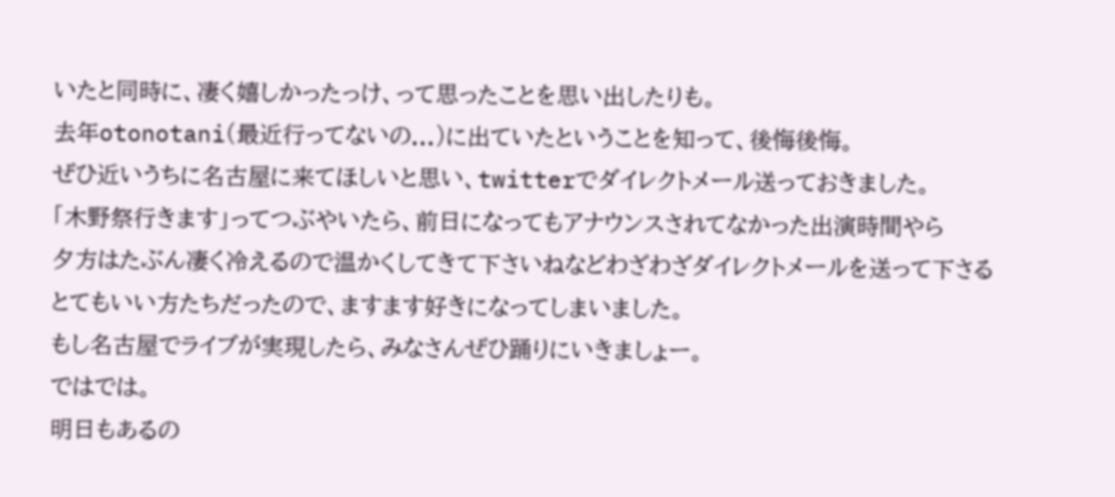いたと同時に、凄く嬉しかったっけ、って思ったことを思い出したりも。
去年otonotani(最近行ってないの...)に出ていたということを知って、後悔後悔。
ぜひ近いうちに名古屋に来てほしいと思い、twitterでダイレクトメール送っておきました。
「木野祭行きます」ってつぶやいたら、前日になってもアナウンスされてなかった出演時間やら
夕方はたぶん凄く冷えるので温かくしてきて下さいねなどわざわざダイレクトメールを送って下さる
とてもいい方たちだったので、ますます好きになってしまいました。
もし名古屋でライブが実現したら、みなさんぜひ踊りにいきましょー。
ではでは。
明日もあるの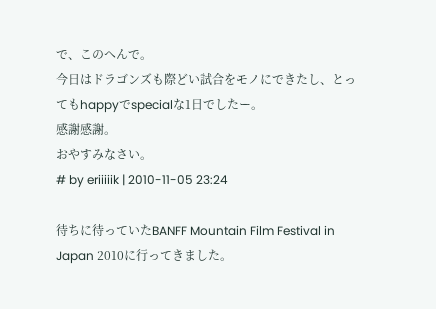で、このへんで。
今日はドラゴンズも際どい試合をモノにできたし、とってもhappyでspecialな1日でしたー。
感謝感謝。
おやすみなさい。
# by eriiiiik | 2010-11-05 23:24

待ちに待っていたBANFF Mountain Film Festival in Japan 2010に行ってきました。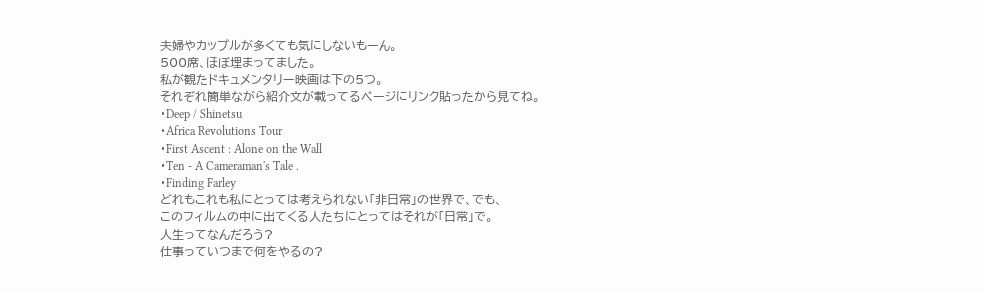夫婦やカップルが多くても気にしないもーん。
500席、ほぼ埋まってました。
私が観たドキュメンタリー映画は下の5つ。
それぞれ簡単ながら紹介文が載ってるページにリンク貼ったから見てね。
・Deep / Shinetsu
・Africa Revolutions Tour
・First Ascent : Alone on the Wall
・Ten - A Cameraman's Tale .
・Finding Farley
どれもこれも私にとっては考えられない「非日常」の世界で、でも、
このフィルムの中に出てくる人たちにとってはそれが「日常」で。
人生ってなんだろう?
仕事っていつまで何をやるの?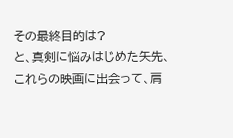その最終目的は?
と、真剣に悩みはじめた矢先、
これらの映画に出会って、肩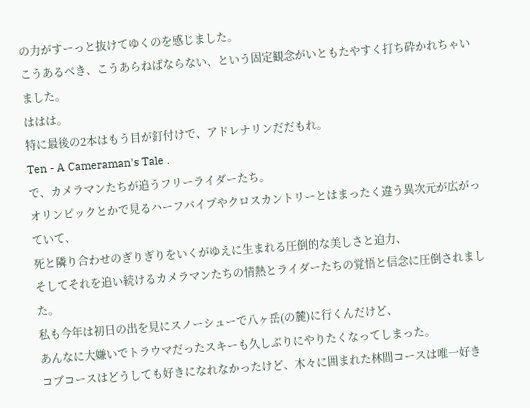の力がすーっと抜けてゆくのを感じました。
こうあるべき、こうあらねばならない、という固定観念がいともたやすく打ち砕かれちゃいました。
ははは。
特に最後の2本はもう目が釘付けで、アドレナリンだだもれ。
Ten - A Cameraman's Tale .
で、カメラマンたちが追うフリーライダーたち。
オリンピックとかで見るハーフパイプやクロスカントリーとはまったく違う異次元が広がっていて、
死と隣り合わせのぎりぎりをいくがゆえに生まれる圧倒的な美しさと迫力、
そしてそれを追い続けるカメラマンたちの情熱とライダーたちの覚悟と信念に圧倒されました。
私も今年は初日の出を見にスノーシューで八ヶ岳(の麓)に行くんだけど、
あんなに大嫌いでトラウマだったスキーも久しぶりにやりたくなってしまった。
コブコースはどうしても好きになれなかったけど、木々に囲まれた林間コースは唯一好き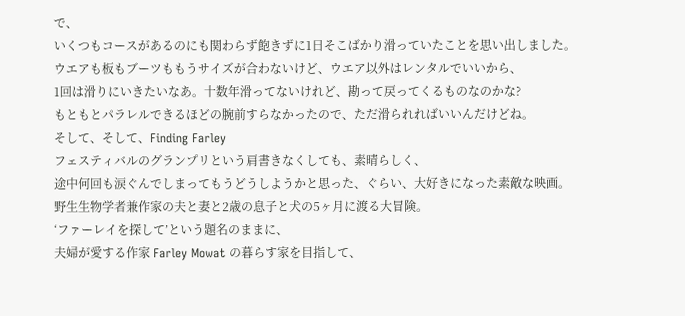で、
いくつもコースがあるのにも関わらず飽きずに1日そこばかり滑っていたことを思い出しました。
ウエアも板もブーツももうサイズが合わないけど、ウエア以外はレンタルでいいから、
1回は滑りにいきたいなあ。十数年滑ってないけれど、勘って戻ってくるものなのかな?
もともとパラレルできるほどの腕前すらなかったので、ただ滑られればいいんだけどね。
そして、そして、Finding Farley
フェスティバルのグランプリという肩書きなくしても、素晴らしく、
途中何回も涙ぐんでしまってもうどうしようかと思った、ぐらい、大好きになった素敵な映画。
野生生物学者兼作家の夫と妻と2歳の息子と犬の5ヶ月に渡る大冒険。
‘ファーレイを探して’という題名のままに、
夫婦が愛する作家 Farley Mowat の暮らす家を目指して、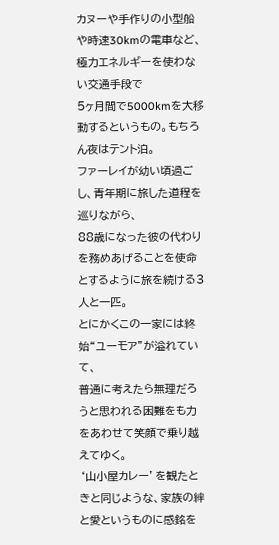カヌーや手作りの小型船や時速30kmの電車など、極力エネルギーを使わない交通手段で
5ヶ月間で5000kmを大移動するというもの。もちろん夜はテント泊。
ファーレイが幼い頃過ごし、青年期に旅した道程を巡りながら、
88歳になった彼の代わりを務めあげることを使命とするように旅を続ける3人と一匹。
とにかくこの一家には終始“ユーモア”が溢れていて、
普通に考えたら無理だろうと思われる困難をも力をあわせて笑顔で乗り越えてゆく。
‘山小屋カレー’を観たときと同じような、家族の絆と愛というものに感銘を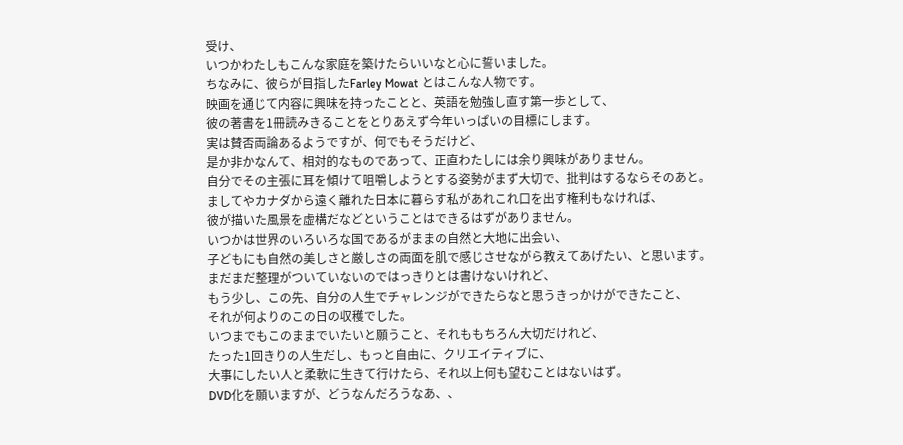受け、
いつかわたしもこんな家庭を築けたらいいなと心に誓いました。
ちなみに、彼らが目指したFarley Mowat とはこんな人物です。
映画を通じて内容に興味を持ったことと、英語を勉強し直す第一歩として、
彼の著書を1冊読みきることをとりあえず今年いっぱいの目標にします。
実は賛否両論あるようですが、何でもそうだけど、
是か非かなんて、相対的なものであって、正直わたしには余り興味がありません。
自分でその主張に耳を傾けて咀嚼しようとする姿勢がまず大切で、批判はするならそのあと。
ましてやカナダから遠く離れた日本に暮らす私があれこれ口を出す権利もなければ、
彼が描いた風景を虚構だなどということはできるはずがありません。
いつかは世界のいろいろな国であるがままの自然と大地に出会い、
子どもにも自然の美しさと厳しさの両面を肌で感じさせながら教えてあげたい、と思います。
まだまだ整理がついていないのではっきりとは書けないけれど、
もう少し、この先、自分の人生でチャレンジができたらなと思うきっかけができたこと、
それが何よりのこの日の収穫でした。
いつまでもこのままでいたいと願うこと、それももちろん大切だけれど、
たった1回きりの人生だし、もっと自由に、クリエイティブに、
大事にしたい人と柔軟に生きて行けたら、それ以上何も望むことはないはず。
DVD化を願いますが、どうなんだろうなあ、、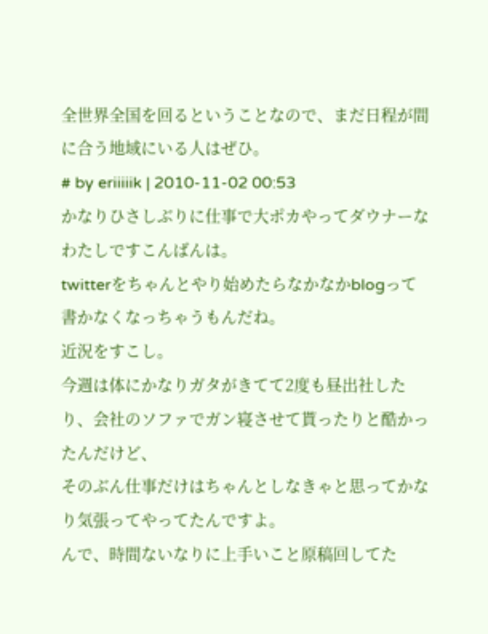全世界全国を回るということなので、まだ日程が間に合う地域にいる人はぜひ。
# by eriiiiik | 2010-11-02 00:53
かなりひさしぶりに仕事で大ポカやってダウナーなわたしですこんばんは。
twitterをちゃんとやり始めたらなかなかblogって書かなくなっちゃうもんだね。
近況をすこし。
今週は体にかなりガタがきてて2度も昼出社したり、会社のソファでガン寝させて貰ったりと酷かったんだけど、
そのぶん仕事だけはちゃんとしなきゃと思ってかなり気張ってやってたんですよ。
んで、時間ないなりに上手いこと原稿回してた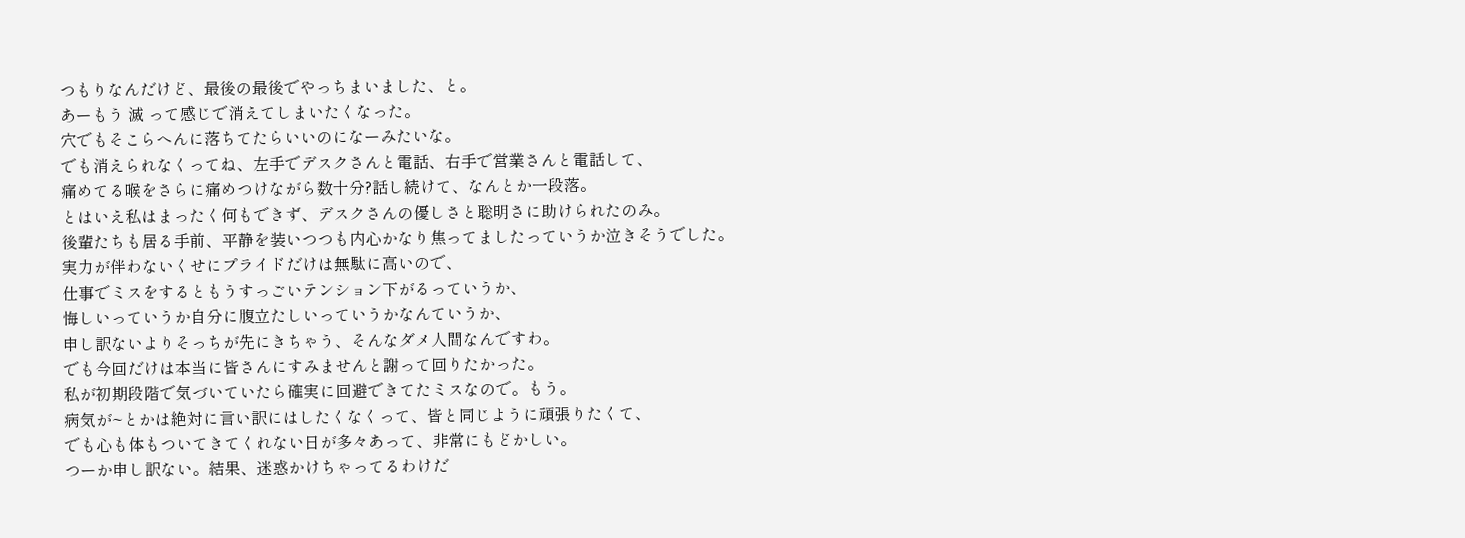つもりなんだけど、最後の最後でやっちまいました、と。
あーもう 滅 って感じで消えてしまいたくなった。
穴でもそこらへんに落ちてたらいいのになーみたいな。
でも消えられなくってね、左手でデスクさんと電話、右手で営業さんと電話して、
痛めてる喉をさらに痛めつけながら数十分?話し続けて、なんとか一段落。
とはいえ私はまったく何もできず、デスクさんの優しさと聡明さに助けられたのみ。
後輩たちも居る手前、平静を装いつつも内心かなり焦ってましたっていうか泣きそうでした。
実力が伴わないくせにプライドだけは無駄に高いので、
仕事でミスをするともうすっごいテンション下がるっていうか、
悔しいっていうか自分に腹立たしいっていうかなんていうか、
申し訳ないよりそっちが先にきちゃう、そんなダメ人間なんですわ。
でも今回だけは本当に皆さんにすみませんと謝って回りたかった。
私が初期段階で気づいていたら確実に回避できてたミスなので。もう。
病気が~とかは絶対に言い訳にはしたくなくって、皆と同じように頑張りたくて、
でも心も体もついてきてくれない日が多々あって、非常にもどかしい。
つーか申し訳ない。結果、迷惑かけちゃってるわけだ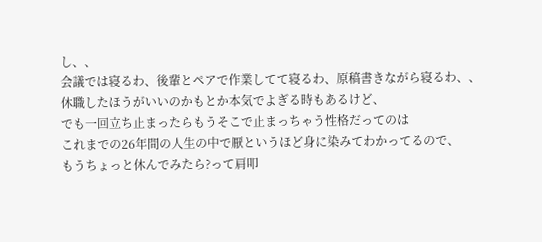し、、
会議では寝るわ、後輩とペアで作業してて寝るわ、原稿書きながら寝るわ、、
休職したほうがいいのかもとか本気でよぎる時もあるけど、
でも一回立ち止まったらもうそこで止まっちゃう性格だってのは
これまでの26年間の人生の中で厭というほど身に染みてわかってるので、
もうちょっと休んでみたら?って肩叩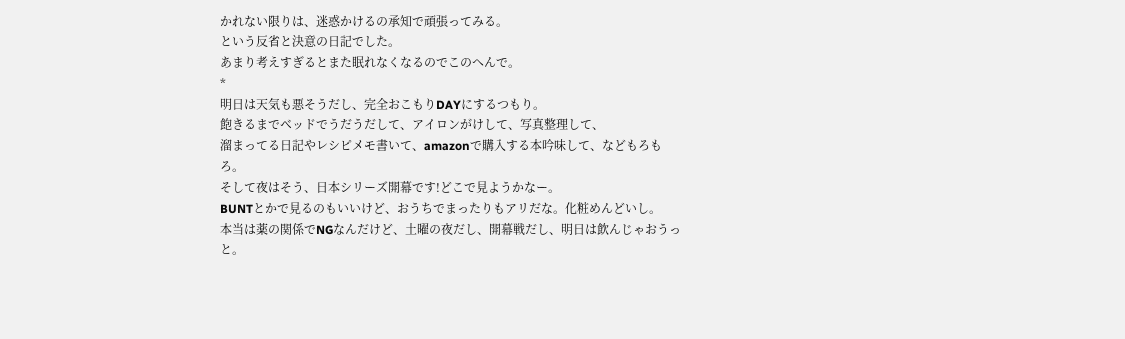かれない限りは、迷惑かけるの承知で頑張ってみる。
という反省と決意の日記でした。
あまり考えすぎるとまた眠れなくなるのでこのへんで。
*
明日は天気も悪そうだし、完全おこもりDAYにするつもり。
飽きるまでベッドでうだうだして、アイロンがけして、写真整理して、
溜まってる日記やレシピメモ書いて、amazonで購入する本吟味して、などもろもろ。
そして夜はそう、日本シリーズ開幕です!どこで見ようかなー。
BUNTとかで見るのもいいけど、おうちでまったりもアリだな。化粧めんどいし。
本当は薬の関係でNGなんだけど、土曜の夜だし、開幕戦だし、明日は飲んじゃおうっと。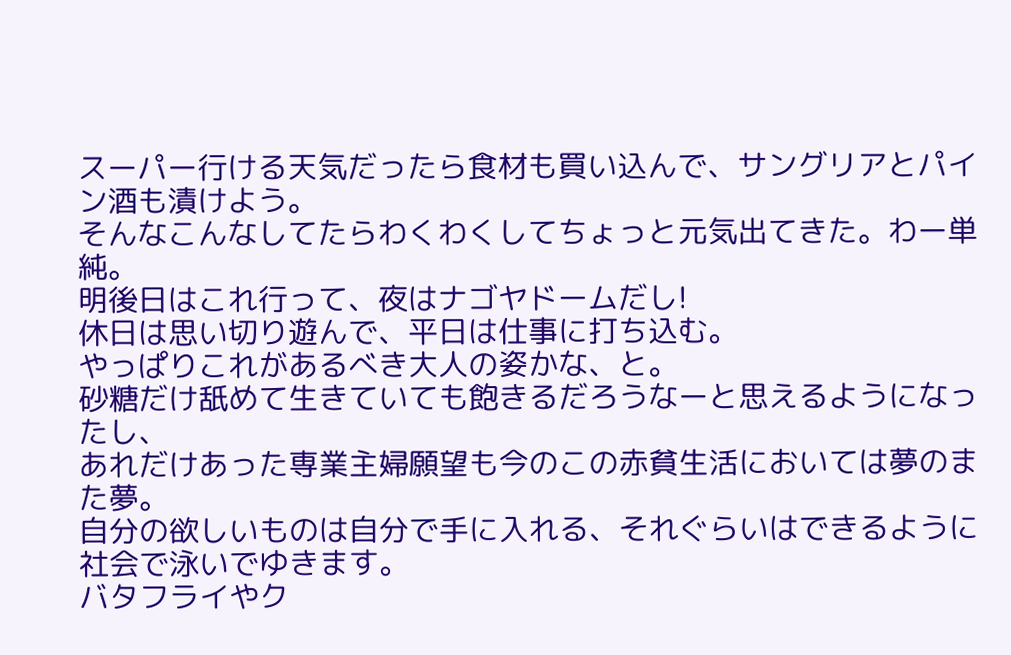スーパー行ける天気だったら食材も買い込んで、サングリアとパイン酒も漬けよう。
そんなこんなしてたらわくわくしてちょっと元気出てきた。わー単純。
明後日はこれ行って、夜はナゴヤドームだし!
休日は思い切り遊んで、平日は仕事に打ち込む。
やっぱりこれがあるべき大人の姿かな、と。
砂糖だけ舐めて生きていても飽きるだろうなーと思えるようになったし、
あれだけあった専業主婦願望も今のこの赤貧生活においては夢のまた夢。
自分の欲しいものは自分で手に入れる、それぐらいはできるように社会で泳いでゆきます。
バタフライやク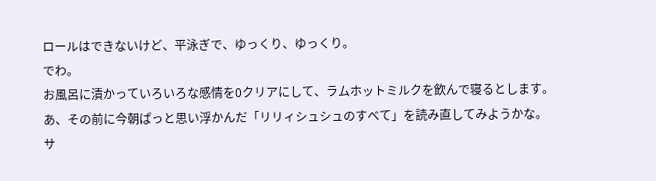ロールはできないけど、平泳ぎで、ゆっくり、ゆっくり。
でわ。
お風呂に漬かっていろいろな感情を0クリアにして、ラムホットミルクを飲んで寝るとします。
あ、その前に今朝ぱっと思い浮かんだ「リリィシュシュのすべて」を読み直してみようかな。
サ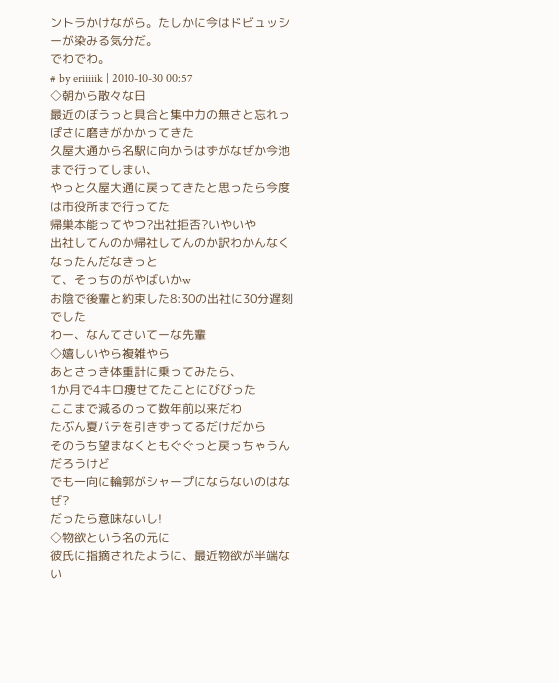ントラかけながら。たしかに今はドビュッシーが染みる気分だ。
でわでわ。
# by eriiiiik | 2010-10-30 00:57
◇朝から散々な日
最近のぼうっと具合と集中力の無さと忘れっぽさに磨きがかかってきた
久屋大通から名駅に向かうはずがなぜか今池まで行ってしまい、
やっと久屋大通に戻ってきたと思ったら今度は市役所まで行ってた
帰巣本能ってやつ?出社拒否?いやいや
出社してんのか帰社してんのか訳わかんなくなったんだなきっと
て、そっちのがやばいかw
お陰で後輩と約束した8:30の出社に30分遅刻でした
わー、なんてさいてーな先輩
◇嬉しいやら複雑やら
あとさっき体重計に乗ってみたら、
1か月で4キロ痩せてたことにびびった
ここまで減るのって数年前以来だわ
たぶん夏バテを引きずってるだけだから
そのうち望まなくともぐぐっと戻っちゃうんだろうけど
でも一向に輪郭がシャープにならないのはなぜ?
だったら意味ないし!
◇物欲という名の元に
彼氏に指摘されたように、最近物欲が半端ない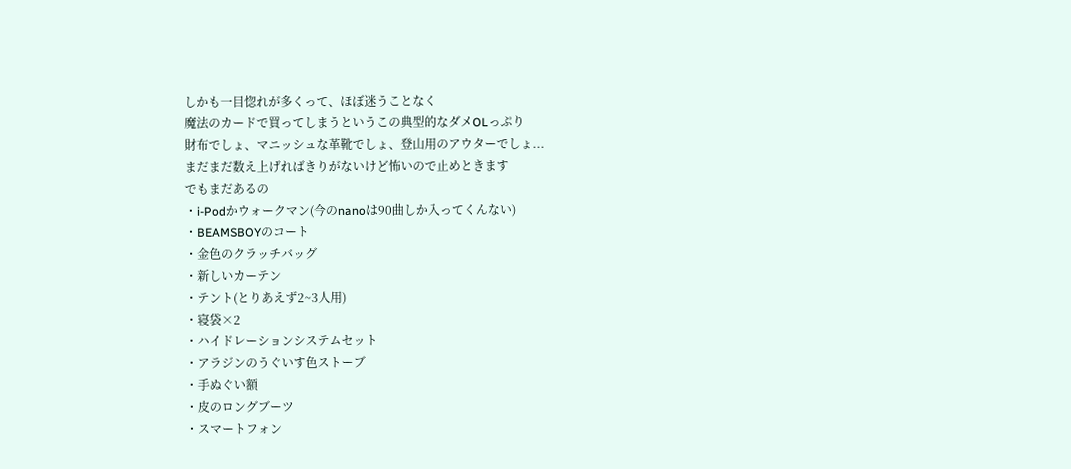しかも一目惚れが多くって、ほぼ迷うことなく
魔法のカードで買ってしまうというこの典型的なダメOLっぷり
財布でしょ、マニッシュな革靴でしょ、登山用のアウターでしょ...
まだまだ数え上げればきりがないけど怖いので止めときます
でもまだあるの
・i-Podかウォークマン(今のnanoは90曲しか入ってくんない)
・BEAMSBOYのコート
・金色のクラッチバッグ
・新しいカーテン
・テント(とりあえず2~3人用)
・寝袋×2
・ハイドレーションシステムセット
・アラジンのうぐいす色ストーブ
・手ぬぐい額
・皮のロングブーツ
・スマートフォン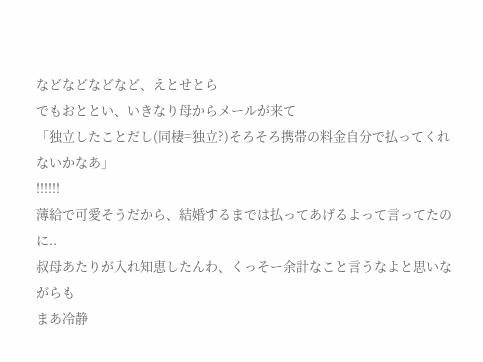などなどなどなど、えとせとら
でもおととい、いきなり母からメールが来て
「独立したことだし(同棲=独立?)そろそろ携帯の料金自分で払ってくれないかなあ」
!!!!!!
薄給で可愛そうだから、結婚するまでは払ってあげるよって言ってたのに..
叔母あたりが入れ知恵したんわ、くっそー余計なこと言うなよと思いながらも
まあ冷静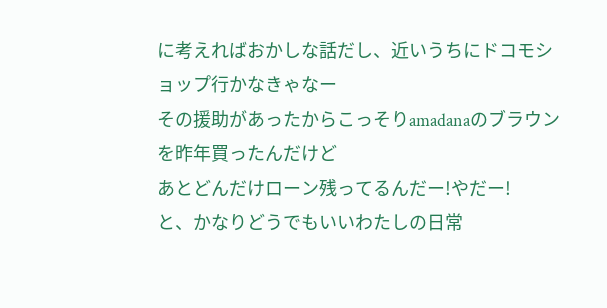に考えればおかしな話だし、近いうちにドコモショップ行かなきゃなー
その援助があったからこっそりamadanaのブラウンを昨年買ったんだけど
あとどんだけローン残ってるんだー!やだー!
と、かなりどうでもいいわたしの日常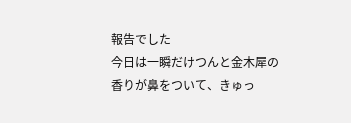報告でした
今日は一瞬だけつんと金木犀の香りが鼻をついて、きゅっ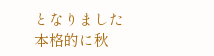となりました
本格的に秋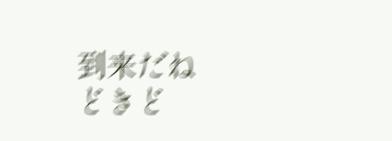到来だね
どきど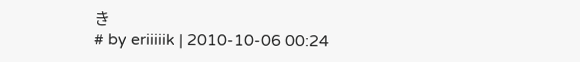き
# by eriiiiik | 2010-10-06 00:24